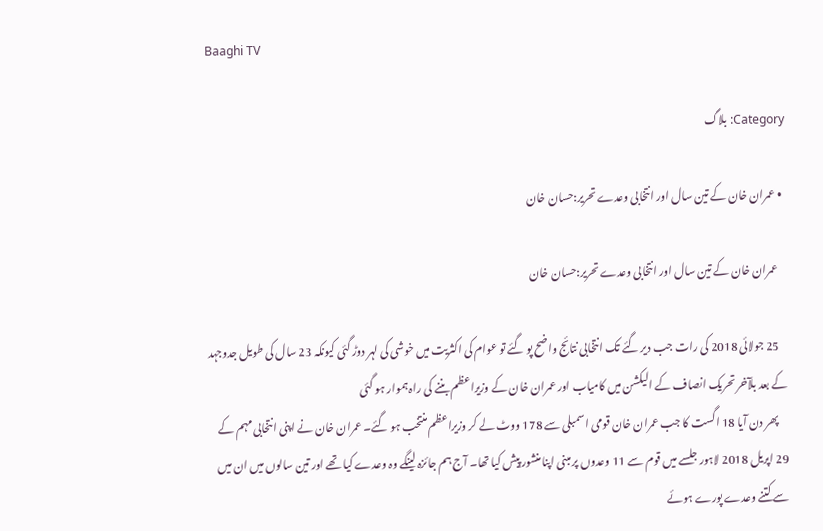Baaghi TV

Category: بلاگ

  • عمران خان کے تین سال اور انتخابی وعدے تحریر:حسان خان

    عمران خان کے تین سال اور انتخابی وعدے تحریر:حسان خان

    25 جولائی 2018 کی رات جب دیر گئے تک انتخابی نتائج واضح پو گئے تو عوام کی اکثریت میں خوشی کی لہر دوڑ گئی کیونکہ 23 سال کی طویل جدوجہد کے بعد بلآخر تحریک انصاف کے الیکشن میں کامیاب اور عمران خان کے وزیراعظم بننے کی راہ ہموار ہو گئی
    پھر دن آیا 18 اگست کا جب عمران خان قومی اسمبلی سے 178 ووٹ لے کر وزیراعظم منتخب ہو گئے۔ عمران خان نے اپنی انتخابی مہم کے 29 اپریل 2018 لاہور جلسے میں قوم سے 11 وعدوں پر مبنی اپنا منشور پیش کیا تھا۔ آج ہم جائزہ لینگے وہ وعدے کیا تھے اور تین سالوں میں ان میں سے کتنے وعدے پورے ہوئے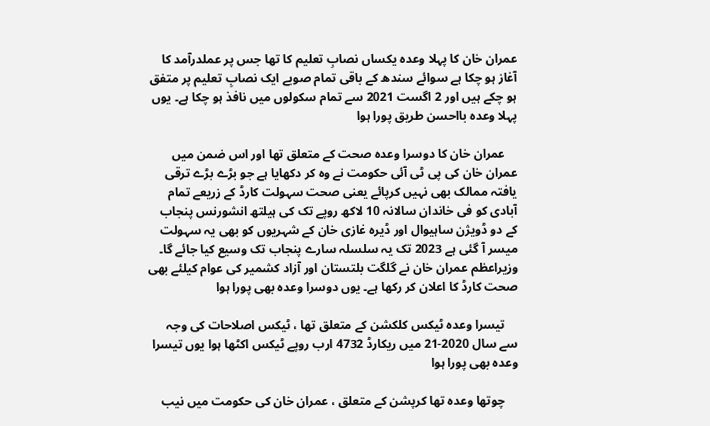عمران خان کا پہلا وعدہ یکساں نصابِ تعلیم کا تھا جس پر عملدرآمد کا آغاز ہو چکا ہے سوائے سندھ کے باقی تمام صوبے ایک نصابِ تعلیم پر متفق ہو چکے ہیں اور 2 اگست 2021 سے تمام سکولوں میں نافذ ہو چکا ہے۔ یوں پہلا وعدہ بااحسن طریق پورا ہوا

    عمران خان کا دوسرا وعدہ صحت کے متعلق تھا اور اس ضمن میں عمران خان کی پی ٹی آئی حکومت نے وہ کر دکھایا ہے جو بڑے بڑے ترقی یافتہ ممالک بھی نہیں کرپائے یعنی صحت سہولت کارڈ کے زریعے تمام آبادی کو فی خاندان سالانہ 10 لاکھ روپے تک کی ہیلتھ انشورنس پنجاب کے دو ڈویژن ساہیوال اور ڈیرہ غازی خان کے شہریوں کو بھی یہ سہولت میسر آ گئی ہے 2023 تک یہ سلسلہ سارے پنجاب تک وسیع کیا جائے گا۔ وزیراعظم عمران خان نے گلگت بلتستان اور آزاد کشمیر کی عوام کیلئے بھی صحت کارڈ کا اعلان کر رکھا ہے۔ یوں دوسرا وعدہ بھی پورا ہوا

    تیسرا وعدہ ٹیکس کلکشن کے متعلق تھا ، ٹیکس اصلاحات کی وجہ سے سال 2020-21 میں ریکارڈ 4732 ارب روپے ٹیکس اکٹھا ہوا یوں تیسرا وعدہ بھی پورا ہوا

    چوتھا وعدہ تھا کرپشن کے متعلق ، عمران خان کی حکومت میں نیب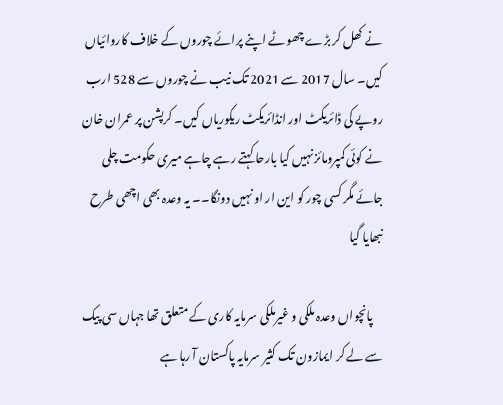نے کھل کر بڑے چھوٹے اپنے پرائے چوروں کے خلاف کاروائیاں کیں۔ سال 2017 سے 2021 تک نیب نے چوروں سے 528 ارب روپے کی ڈائریکٹ اور انڈائریکٹ ریکوریاں کیں۔ کرپشن پر عمران خان نے کوئی کمپرومائز نہیں کیا بارحا کہتے رہے چاہے میری حکومت چلی جائے مگر کسی چور کو این ار او نہیں دونگا۔۔ یہ وعدہ بھی اچھی طرح نبھایا گیا

    پانچواں وعدہ ملکی و غیرملکی سرمایہ کاری کے متعلق تھا جہاں سی پیک سے لے کر ایمازون تک کثیر سرمایہ پاکستان آ رہا ہے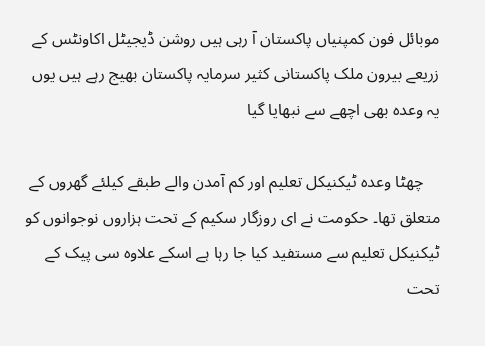موبائل فون کمپنیاں پاکستان آ رہی ہیں روشن ڈیجیٹل اکاونٹس کے زریعے بیرون ملک پاکستانی کثیر سرمایہ پاکستان بھیج رہے ہیں یوں یہ وعدہ بھی اچھے سے نبھایا گیا

    چھٹا وعدہ ٹیکنیکل تعلیم اور کم آمدن والے طبقے کیلئے گھروں کے متعلق تھا۔ حکومت نے ای روزگار سکیم کے تحت ہزاروں نوجوانوں کو ٹیکنیکل تعلیم سے مستفید کیا جا رہا ہے اسکے علاوہ سی پیک کے تحت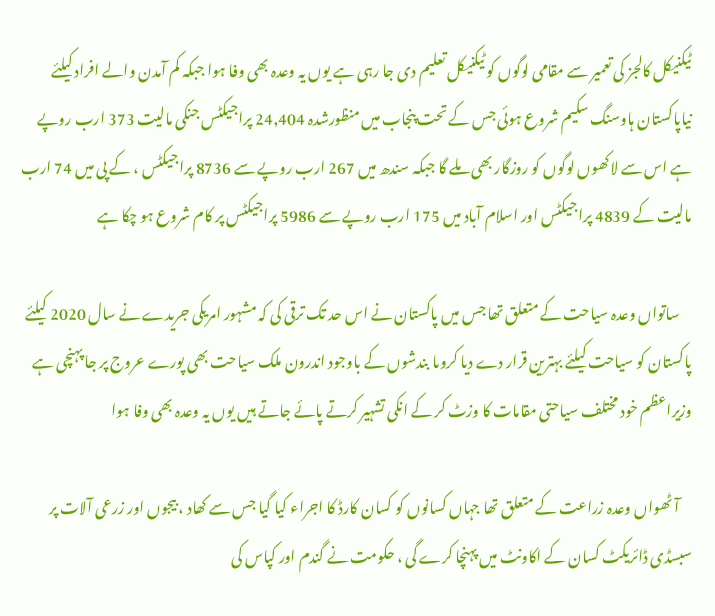ٹیکنیکل کالجز کی تعمیر سے مقامی لوگوں کو ٹیکنیکل تعلیم دی جا رہی ہے یوں یہ وعدہ بھی وفا ہوا جبکہ کم آمدن والے افراد کیلئے نیاپاکستان ہاوسنگ سکیم شروع ہوئی جس کے تحت پنجاب میں منظورشدہ 24,404 پراجیکٹس جنکی مالیت 373 ارب روپے ہے اس سے لاکھوں لوگوں کو روزگار بھی ملے گا جبکہ سندھ میں 267 ارب روپے سے 8736 پراجیکٹس ، کے پی میں 74 ارب مالیت کے 4839 پراجیکٹس اور اسلام آباد میں 175 ارب روپے سے 5986 پراجیکٹس پر کام شروع ہو چکا ہے

    ساتواں وعدہ سیاحت کے متعلق تھا جس میں پاکستان نے اس حد تک ترقی کی کہ مشہور امریکی جریدے نے سال 2020 کیلئے پاکستان کو سیاحت کیلئے بہترین قرار دے دیا کروںا بندشوں کے باوجود اندرون ملک سیاحت بھی پورے عروج پر جا پہنچی ہے وزیراعظم خود مختلف سیاحتی مقامات کا وزٹ کر کے انکی تشہیر کرتے پائے جاتے ہیں یوں یہ وعدہ بھی وفا ہوا

    آٹھواں وعدہ زراعت کے متعلق تھا جہاں کسانوں کو کسان کارڈ کا اجراء کیا گیا جس سے کھاد ، بیجوں اور زرعی آلات پر سبسڈی ڈائریکٹ کسان کے اکاونٹ میں پہنچا کرے گی ، حکومت نے گندم اور کپاس کی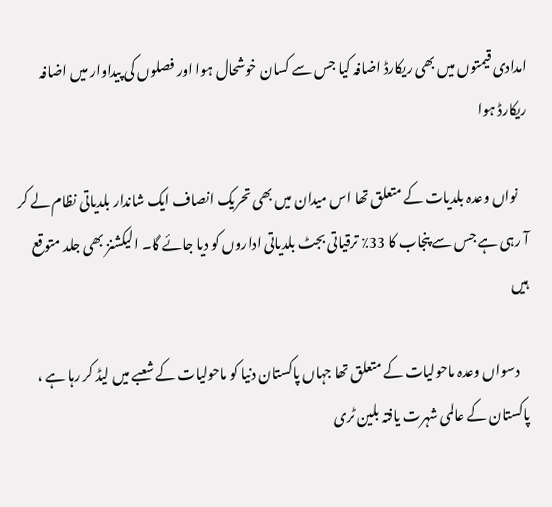امدادی قیمتوں میں بھی ریکارڈ اضافہ کیا جس سے کسان خوشحال ہوا اور فصلوں کی پیداوار میں اضافہ ریکارڈ ہوا

    نواں وعدہ بلدیات کے متعلق تھا اس میدان میں بھی تحریک انصاف ایک شاندار بلدیاتی نظام لے کر آ رہی ہے جس سے پنجاب کا 33٪ ترقیاتی بجٹ بلدیاتی اداروں کو دیا جائے گا۔ الیکشنز بھی جلد متوقع ہیں

    دسواں وعدہ ماحولیات کے متعلق تھا جہاں پاکستان دنیا کو ماحولیات کے شعبے میں لیڈ کر رہا ہے ، پاکستان کے عالمی شہرت یافتہ بلین ٹری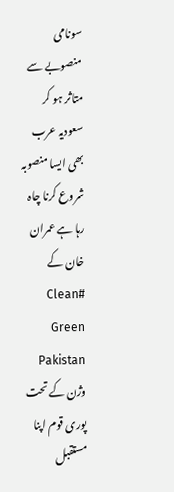سونامی منصوبے سے متاثر ہو کر سعودیہ عرب بھی ایسا منصوبہ شروع کرنا چاہ رہا ہے عمران خان کے #Clean Green Pakistan وژن کے تحت پوری قوم اپنا مستقبل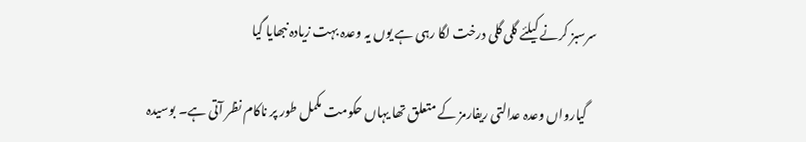سرسبز کرنے کیلئے گلی گلی درخت لگا رہی ہے یوں یہ وعدہ بہت زیادہ نبھایا گیا

    گیارواں وعدہ عدالتی ریفارمز کے متعلق تھا یہاں حکومت مکمل طور پر ناکام نظر آتی ہے۔ بوسیدہ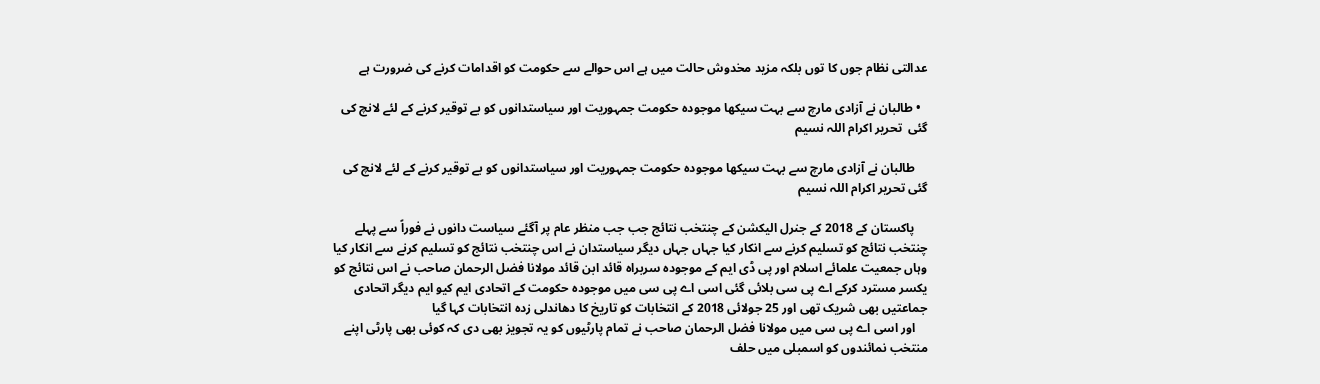عدالتی نظام جوں کا توں بلکہ مزید مخدوش حالت میں ہے اس حوالے سے حکومت کو اقدامات کرنے کی ضرورت ہے

  • طالبان نے آزادی مارچ سے بہت سیکھا موجودہ حکومت جمہوریت اور سیاستدانوں کو بے توقیر کرنے کے لئے لانچ کی گئی  تحریر اکرام اللہ نسیم

    طالبان نے آزادی مارچ سے بہت سیکھا موجودہ حکومت جمہوریت اور سیاستدانوں کو بے توقیر کرنے کے لئے لانچ کی گئی تحریر اکرام اللہ نسیم

    پاکستان کے 2018 کے جنرل الیکشن کے چنتخب نتائج جب جب منظر عام پر آگئے سیاست دانوں نے فوراً سے پہلے چنتخب نتائج کو تسلیم کرنے سے انکار کیا جہاں جہاں دیگر سیاستدان نے اس چنتخب نتائج کو تسلیم کرنے سے انکار کیا وہاں جمعیت علمائے اسلام اور پی ڈی ایم کے موجودہ سربراہ قائد ابن قائد مولانا فضل الرحمان صاحب نے اس نتائج کو یکسر مسترد کرکے اے پی سی بلائی گئی اسی اے پی سی میں موجودہ حکومت کے اتحادی ایم کیو ایم دیگر اتحادی جماعتیں بھی شریک تھی اور 25 جولائی 2018 کے انتخابات کو تاریخ کا دھاندلی زدہ انتخابات کہا گیا
    اور اسی اے پی سی میں مولانا فضل الرحمان صاحب نے تمام پارٹیوں کو یہ تجویز بھی دی کہ کوئی بھی پارٹی اپنے منتخب نمائندوں کو اسمبلی میں حلف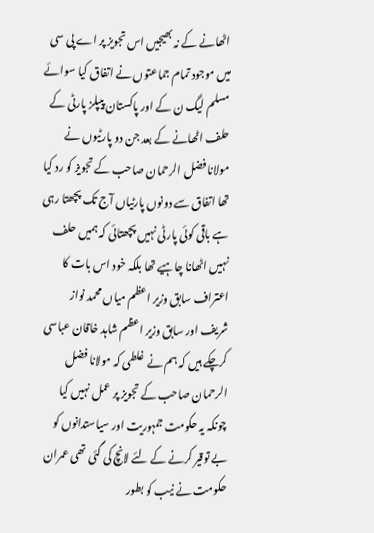اٹھانے کے نہ بھیجیں اس تجویز پر اے پی سی میں موجود تمام جماعتوں نے اتفاق کیا سوائے مسلم لیگ ن کے اور پاکستان پیپلز پارٹی کے حلف اٹھانے کے بعد جن دو پارٹیوں نے مولانا فضل الرحمان صاحب کے تجویز کو رد کیا تھا اتفاق سے دونوں پارٹیاں آج تک پچھتا رہی ہے باقی کوئی پارٹی نہیں پچھتائی کہ ہمیں حلف نہیں اٹھانا چاہیے تھا بلکہ خود اس بات کا اعتراف سابق وزیر اعظم میاں محمد نواز شریف اور سابق وزیر اعظم شاہد خاقان عباسی کرچکے ہیں کہ ہم نے غلطی کہ مولانا فضل الرحمان صاحب کے تجویز پر عمل نہیں کیا چونکہ یہ حکومت جمہوریت اور سیاستدانوں کو بے توقیر کرنے کے لئے لانچ کی گئی تھی عمران حکومت نے نیب کو بطور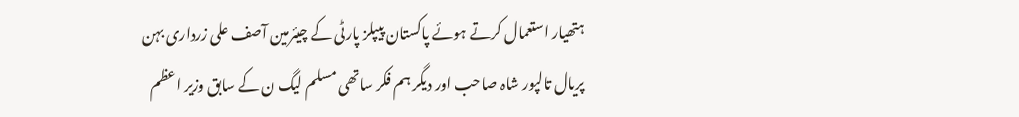ہتھیار استعمال کرتے ہوئے پاکستان پیپلز پارٹی کے چیئرمین آصف علی زرداری بہن پریال تالپور شاہ صاحب اور دیگر ہم فکر ساتھی مسلم لیگ ن کے سابق وزیر اعظم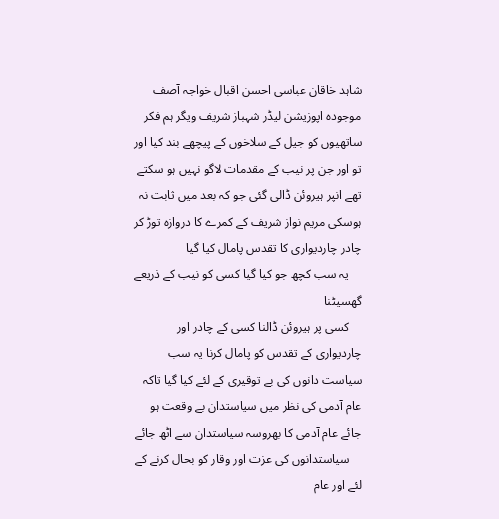شاہد خاقان عباسی احسن اقبال خواجہ آصف موجودہ اپوزیشن لیڈر شہباز شریف ویگر ہم فکر ساتھیوں کو جیل کے سلاخوں کے پیچھے بند کیا اور تو اور جن پر نیب کے مقدمات لاگو نہیں ہو سکتے تھے انپر ہیروئن ڈالی گئی جو کہ بعد میں ثابت نہ ہوسکی مریم نواز شریف کے کمرے کا دروازہ توڑ کر چادر چاردیواری کا تقدس پامال کیا گیا
    یہ سب کچھ جو کیا گیا کسی کو نیب کے ذریعے گھسیٹنا
    کسی پر ہیروئن ڈالنا کسی کے چادر اور چاردیواری کے تقدس کو پامال کرنا یہ سب سیاست دانوں کی بے توقیری کے لئے کیا گیا تاکہ عام آدمی کی نظر میں سیاستدان بے وقعت ہو جائے عام آدمی کا بھروسہ سیاستدان سے اٹھ جائے
    سیاستدانوں کی عزت اور وقار کو بحال کرنے کے لئے اور عام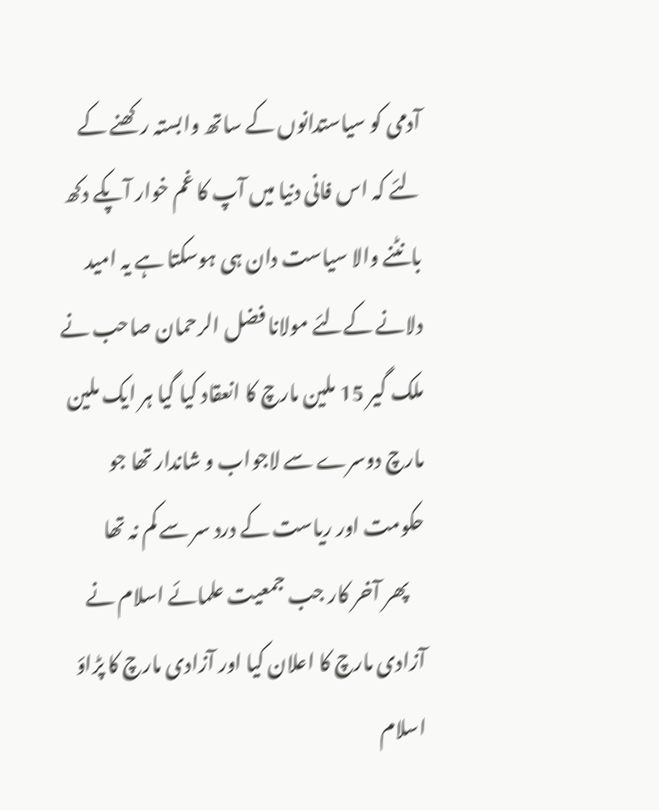آدمی کو سیاستدانوں کے ساتھ وابستہ رکھنے کے لئے کہ اس فانی دنیا میں آپ کا غم خوار آپکے دکھ بانٹنے والا سیاست دان ہی ہوسکتا ہے یہ امید دلانے کےلئے مولانا فضل الرحمان صاحب نے ملک گیر 15 ملین مارچ کا انعقاد کیا گیا ہر ایک ملین مارچ دوسرے سے لاجواب و شاندار تھا جو حکومت اور ریاست کے درد سر سے کم نہ تھا
    پھر آخر کار جب جمعیت علمائے اسلام نے آزادی مارچ کا اعلان کیا اور آزادی مارچ کا پڑاؤ اسلام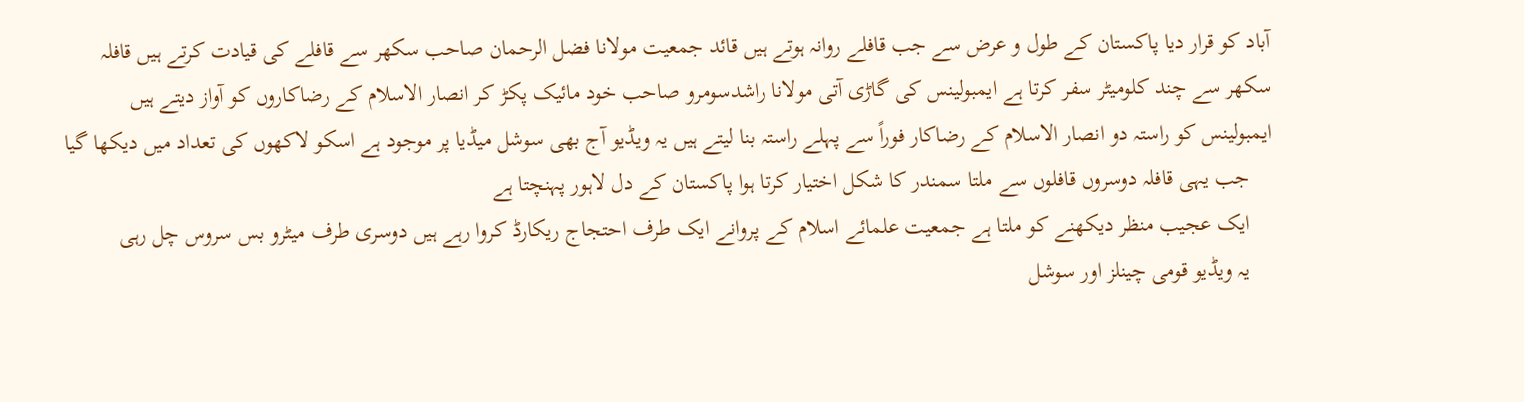آباد کو قرار دیا پاکستان کے طول و عرض سے جب قافلے روانہ ہوتے ہیں قائد جمعیت مولانا فضل الرحمان صاحب سکھر سے قافلے کی قیادت کرتے ہیں قافلہ سکھر سے چند کلومیٹر سفر کرتا ہے ایمبولینس کی گاڑی آتی مولانا راشدسومرو صاحب خود مائیک پکڑ کر انصار الاسلام کے رضاکاروں کو آواز دیتے ہیں ایمبولینس کو راستہ دو انصار الاسلام کے رضاکار فوراً سے پہلے راستہ بنا لیتے ہیں یہ ویڈیو آج بھی سوشل میڈیا پر موجود ہے اسکو لاکھوں کی تعداد میں دیکھا گیا
    جب یہی قافلہ دوسروں قافلوں سے ملتا سمندر کا شکل اختیار کرتا ہوا پاکستان کے دل لاہور پہنچتا ہے
    ایک عجیب منظر دیکھنے کو ملتا ہے جمعیت علمائے اسلام کے پروانے ایک طرف احتجاج ریکارڈ کروا رہے ہیں دوسری طرف میٹرو بس سروس چل رہی
    یہ ویڈیو قومی چینلز اور سوشل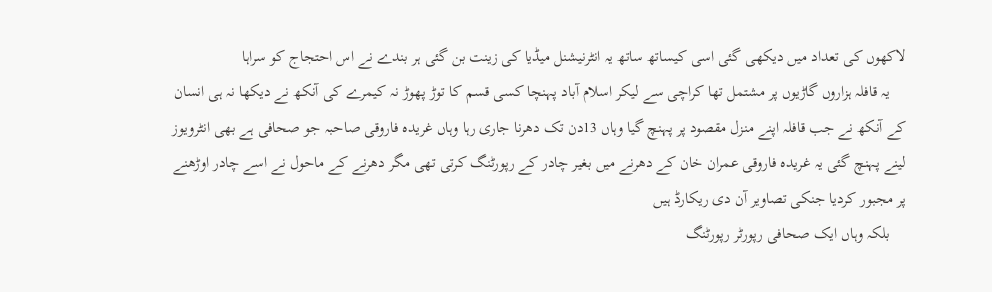لاکھوں کی تعداد میں دیکھی گئی اسی کیساتھ ساتھ یہ انٹرنیشنل میڈیا کی زینت بن گئی ہر بندے نے اس احتجاج کو سراہا
    یہ قافلہ ہزاروں گاڑیوں پر مشتمل تھا کراچی سے لیکر اسلام آباد پہنچا کسی قسم کا توڑ پھوڑ نہ کیمرے کی آنکھ نے دیکھا نہ ہی انسان کے آنکھ نے جب قافلہ اپنے منزل مقصود پر پہنچ گیا وہاں 13دن تک دھرنا جاری رہا وہاں غریدہ فاروقی صاحبہ جو صحافی ہے بھی انٹرویوز لینے پہنچ گئی یہ غریدہ فاروقی عمران خان کے دھرنے میں بغیر چادر کے رپورٹنگ کرتی تھی مگر دھرنے کے ماحول نے اسے چادر اوڑھنے پر مجبور کردیا جنکی تصاویر آن دی ریکارڈ ہیں
    بلکہ وہاں ایک صحافی رپورٹر رپورٹنگ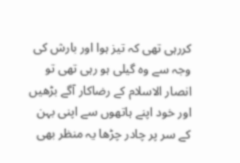کررہی تھی کہ تیز ہوا اور بارش کی وجہ سے وہ گیلی ہو رہی تھی تو انصار الاسلام کے رضاکار آگے بڑھیں اور خود اپنے ہاتھوں سے اپنی بہن کے سر پر چادر چڑھا یہ منظر بھی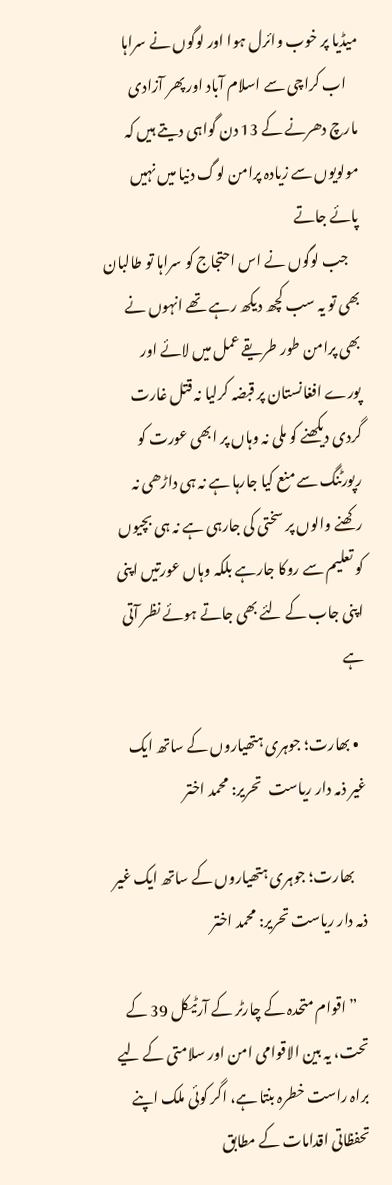میڈیا پر خوب وائرل ہوا اور لوگوں نے سراہا
    اب کراچی سے اسلام آباد اور پھر آزادی مارچ دھرنے کے 13 دن گواہی دیتے ہیں کہ مولویوں سے زیادہ پرامن لوگ دنیا میں نہیں پائے جاتے
    جب لوگوں نے اس احتجاج کو سراہا تو طالبان بھی تو یہ سب کچھ دیکھ رہے تھے انہوں نے بھی پرامن طور طریقے عمل میں لائے اور پورے افغانستان پر قبضہ کرلیا نہ قتل غارت گردی دیکھنے کو ملی نہ وہاں پر ابھی عورت کو رپورٹنگ سے منع کیا جارہا ہے نہ ہی داڑھی نہ رکھنے والوں پر سختی کی جارہی ہے نہ ہی بچیوں کو تعلیم سے روکا جارہے بلکہ وہاں عورتیں اپنی اپنی جاب کے لئے بھی جاتے ہوئے نظر آتی ہے

  • بھارت؛ جوہری ہتھیاروں کے ساتھ ایک غیر ذمہ دار ریاست   تحریر: محمد اختر

    بھارت؛ جوہری ہتھیاروں کے ساتھ ایک غیر ذمہ دار ریاست تحریر: محمد اختر

    ”اقوام متحدہ کے چارٹر کے آرٹیکل 39 کے تحت، یہ بین الاقوامی امن اور سلامتی کے لیے براہ راست خطرہ بنتا ہے، اگر کوئی ملک اپنے تحفظاتی اقدامات کے مطابق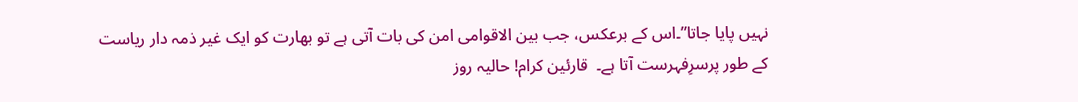نہیں پایا جاتا”۔اس کے برعکس، جب بین الاقوامی امن کی بات آتی ہے تو بھارت کو ایک غیر ذمہ دار ریاست کے طور پرسرِفہرست آتا ہے۔  قارئین کرام! حالیہ روز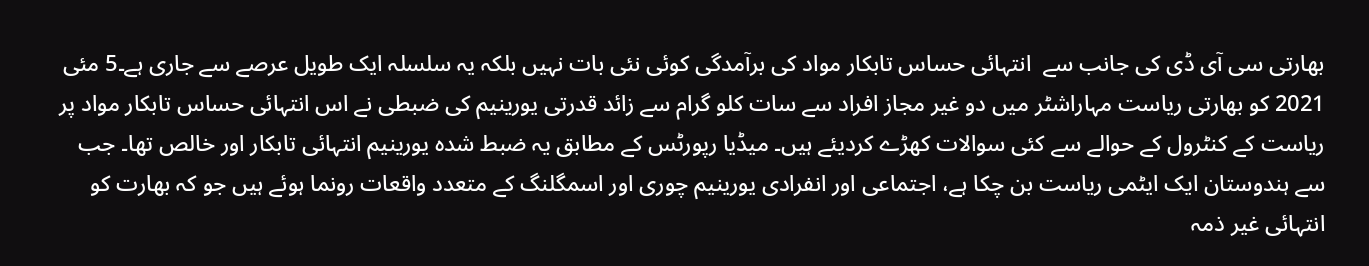بھارتی سی آی ڈی کی جانب سے  انتہائی حساس تابکار مواد کی برآمدگی کوئی نئی بات نہیں بلکہ یہ سلسلہ ایک طویل عرصے سے جاری ہے۔5 مئی 2021 کو بھارتی ریاست مہاراشٹر میں دو غیر مجاز افراد سے سات کلو گرام سے زائد قدرتی یورینیم کی ضبطی نے اس انتہائی حساس تابکار مواد پر ریاست کے کنٹرول کے حوالے سے کئی سوالات کھڑے کردیئے ہیں۔ میڈیا رپورٹس کے مطابق یہ ضبط شدہ یورینیم انتہائی تابکار اور خالص تھا۔ جب سے ہندوستان ایک ایٹمی ریاست بن چکا ہے، اجتماعی اور انفرادی یورینیم چوری اور اسمگلنگ کے متعدد واقعات رونما ہوئے ہیں جو کہ بھارت کو انتہائی غیر ذمہ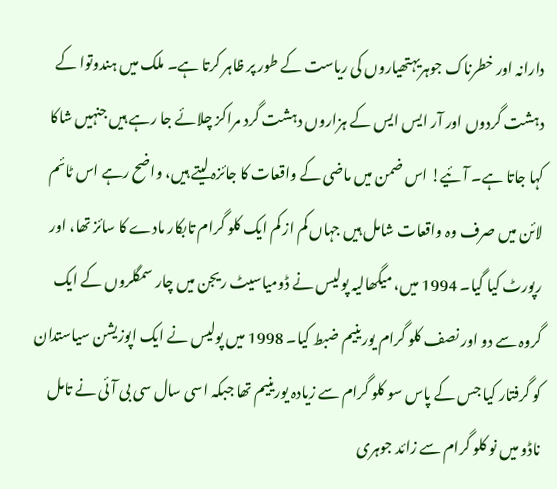دارانہ اور خطرناک جوہریہتھیاروں کی ریاست کے طور پر ظاہر کرتا ہے۔ ملک میں ہندوتوا کے دہشت گردوں اور آر ایس ایس کے ہزاروں دہشت گرد مراکز چلائے جا رہے ہیں جنہیں شاکا کہا جاتا ہے۔ آئیے! اس ضمن میں ماضی کے واقعات کا جائزہ لیتے ہیں، واضح رہے اس ٹائم لائن میں صرف وہ واقعات شامل ہیں جہاں کم از کم ایک کلو گرام تابکار مادے کا سائز تھا، اور رپورٹ کیا گیا۔ 1994 میں، میگھالیہ پولیس نے ڈومیاسیٹ ریجن میں چار سمگلروں کے ایک گروہ سے دو اور نصف کلو گرام یورینیم ضبط کیا۔ 1998 میں پولیس نے ایک اپوزیشن سیاستدان کو گرفتار کیا جس کے پاس سو کلو گرام سے زیادہ یورینیم تھا جبکہ اسی سال سی بی آئی نے تامل ناڈو میں نو کلو گرام سے زائد جوہری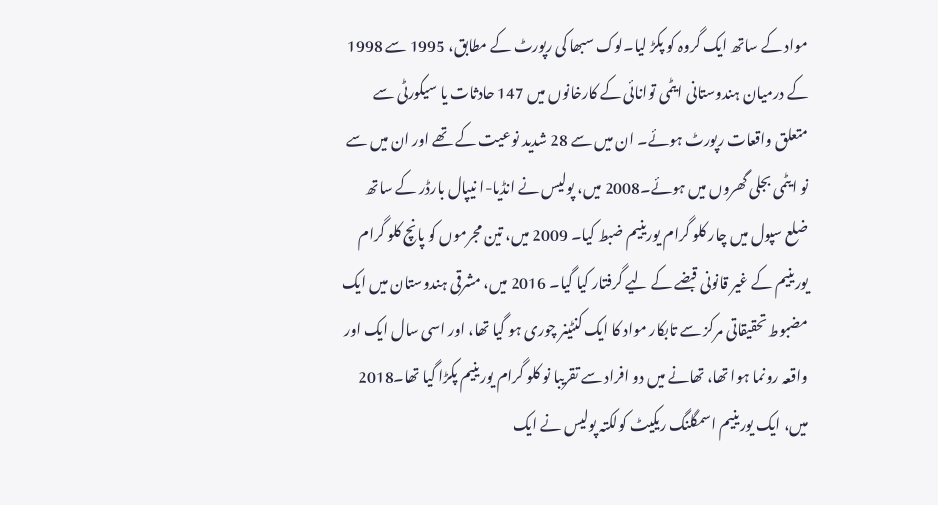مواد کے ساتھ ایک گروہ کو پکڑ لیا۔لوک سبھا کی رپورٹ کے مطابق، 1995 سے 1998 کے درمیان ہندوستانی ایٹمی توانائی کے کارخانوں میں 147 حادثات یا سیکورٹی سے متعلق واقعات رپورٹ ہوئے۔ ان میں سے 28 شدید نوعیت کے تھے اور ان میں سے نو ایٹمی بجلی گھروں میں ہوئے۔2008 میں، پولیس نے انڈیا-ا نیپال بارڈر کے ساتھ ضلع سپول میں چار کلو گرام یورینیم ضبط کیا۔ 2009 میں، تین مجرموں کو پانچ کلو گرام یورینیم کے غیر قانونی قبضے کے لیے گرفتار کیا گیا۔ 2016 میں، مشرقی ہندوستان میں ایک مضبوط تحقیقاتی مرکز سے تابکار مواد کا ایک کنٹینر چوری ہو گیا تھا، اور اسی سال ایک اور واقعہ رونما ہوا تھا، تھانے میں دو افراد سے تقریبا نو کلو گرام یورینیم پکڑا گیا تھا۔2018 میں، ایک یورینیم اسمگلنگ ریکیٹ کولکتہ پولیس نے ایک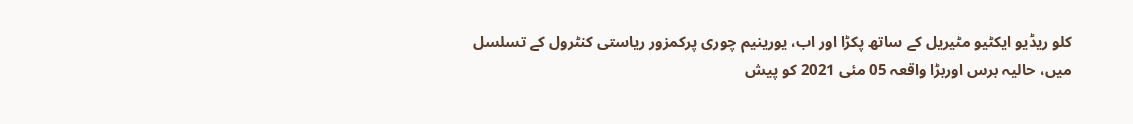کلو ریڈیو ایکٹیو مٹیریل کے ساتھ پکڑا اور اب، یورینیم چوری پرکمزور ریاستی کنٹرول کے تسلسل میں، حالیہ برس اوربڑا واقعہ 05 مئی 2021 کو پیش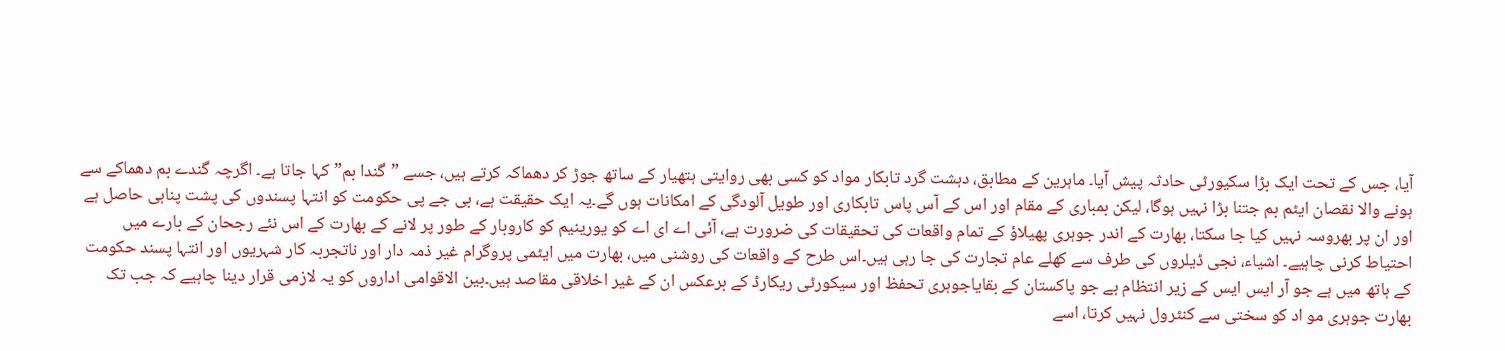آیا، جس کے تحت ایک بڑا سکیورٹی حادثہ پیش آیا۔ ماہرین کے مطابق، دہشت گرد تابکار مواد کو کسی بھی روایتی ہتھیار کے ساتھ جوڑ کر دھماکہ کرتے ہیں، جسے ”گندا بم” کہا جاتا ہے۔ اگرچہ گندے بم دھماکے سے ہونے والا نقصان ایٹم بم جتنا بڑا نہیں ہوگا، لیکن بمباری کے مقام اور اس کے آس پاس تابکاری اور طویل آلودگی کے امکانات ہوں گے۔یہ ایک حقیقت ہے، بی جے پی حکومت کو انتہا پسندوں کی پشت پناہی حاصل ہے اور ان پر بھروسہ نہیں کیا جا سکتا، بھارت کے اندر جوہری پھیلاؤ کے تمام واقعات کی تحقیقات کی ضرورت ہے، آئی اے ای اے کو یورینیم کو کاروبار کے طور پر لانے کے بھارت کے اس نئے رجحان کے بارے میں احتیاط کرنی چاہیے۔ اشیاء، نجی ڈیلروں کی طرف سے کھلے عام تجارت کی جا رہی ہیں۔اس طرح کے واقعات کی روشنی میں، بھارت میں ایٹمی پروگرام غیر ذمہ دار اور ناتجربہ کار شہریوں اور انتہا پسند حکومت کے ہاتھ میں ہے جو آر ایس ایس کے زیر انتظام ہے جو پاکستان کے بقایاجوہری تحفظ اور سیکورٹی ریکارڈ کے برعکس ان کے غیر اخلاقی مقاصد ہیں۔بین الاقوامی اداروں کو یہ لازمی قرار دینا چاہیے کہ جب تک بھارت جوہری مو اد کو سختی سے کنٹرول نہیں کرتا، اسے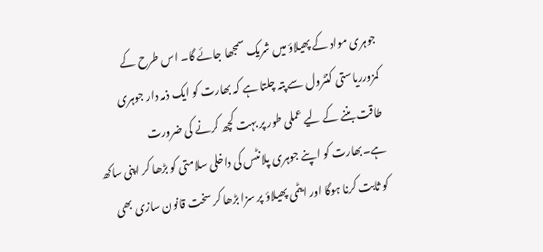جوہری مواد کے پھیلاؤ میں شریک سمجھا جائے گا۔ اس طرح کے کمزورریاستی کنٹرول سے پتہ چلتا ہے کہ بھارت کو ایک ذمہ دار جوہری طاقت بننے کے لیے عملی طور پر بہت کچھ کرنے کی ضرورت ہے۔بھارت کو اپنے جوہری پلانٹس کی داخلی سلامتی کو بڑھا کر اپنی ساکھ کو ثابت کرنا ہوگا اور ایٹمی پھیلاؤ پر سزا بڑھا کر سخت قانون سازی بھی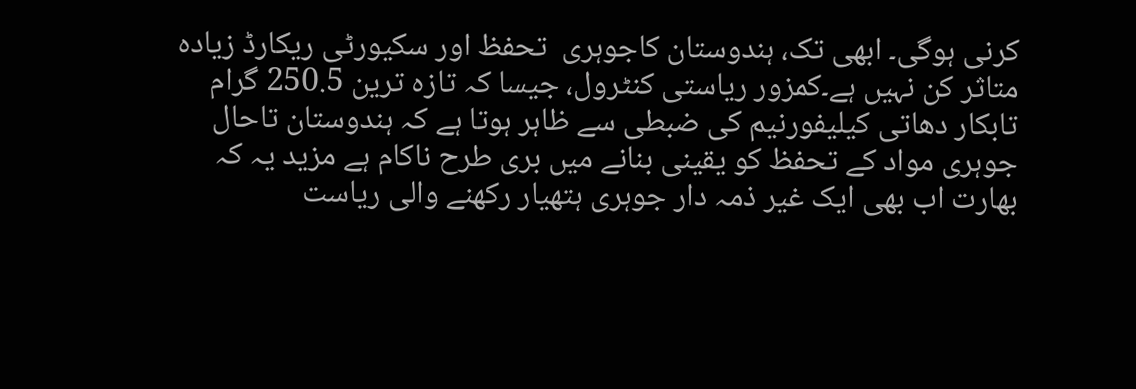کرنی ہوگی۔ ابھی تک، ہندوستان کاجوہری  تحفظ اور سکیورٹی ریکارڈ زیادہ متاثر کن نہیں ہے۔کمزور ریاستی کنٹرول، جیسا کہ تازہ ترین 250.5 گرام تابکار دھاتی کیلیفورنیم کی ضبطی سے ظاہر ہوتا ہے کہ ہندوستان تاحال جوہری مواد کے تحفظ کو یقینی بنانے میں بری طرح ناکام ہے مزید یہ کہ  بھارت اب بھی ایک غیر ذمہ دار جوہری ہتھیار رکھنے والی ریاست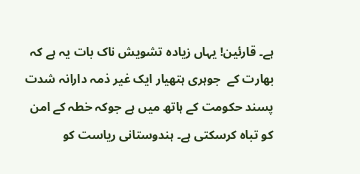ہے۔ قارئین! یہاں زیادہ تشویش ناک بات یہ ہے کہ بھارت کے  جوہری ہتھیار ایک غیر ذمہ دارانہ شدت پسند حکومت کے ہاتھ میں ہے جوکہ خطہ کے امن کو تباہ کرسکتی ہے۔ ہندوستانی ریاست کو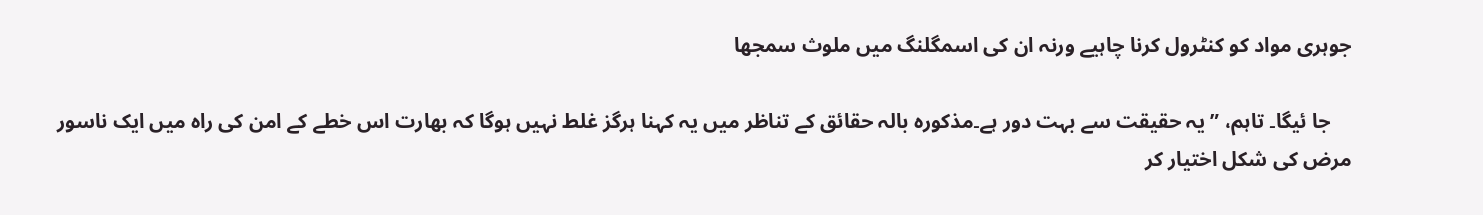جوہری مواد کو کنٹرول کرنا چاہیے ورنہ ان کی اسمگلنگ میں ملوث سمجھا

    جا ئیگا۔ تاہم، ”یہ حقیقت سے بہت دور ہے۔مذکورہ بالہ حقائق کے تناظر میں یہ کہنا ہرگز غلط نہیں ہوگا کہ بھارت اس خطے کے امن کی راہ میں ایک ناسور مرض کی شکل اختیار کر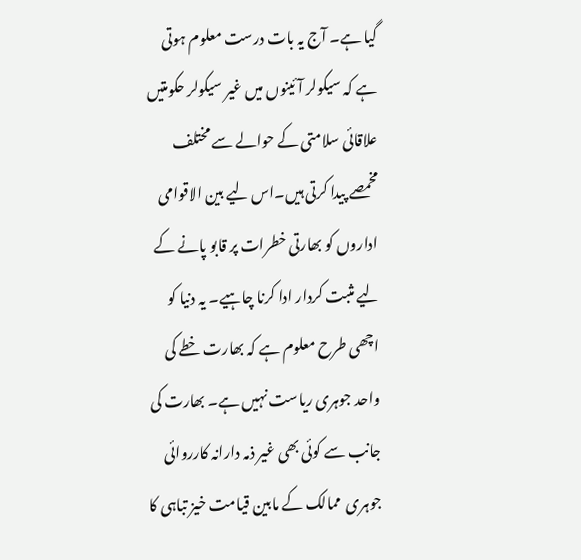گیا ہے۔ آج یہ بات درست معلوم ہوتی ہے کہ سیکولر آئینوں میں غیر سیکولر حکومتیں علاقائی سلامتی کے حوالے سے مختلف مخمصے پیدا کرتی ہیں۔اس لیے بین الاقوامی اداروں کو بھارتی خطرات پر قابو پانے کے لیے مثبت کردار ادا کرنا چاہیے۔ یہ دنیا کو اچھی طرح معلوم ہے کہ بھارت خطے کی واحد جوہری ریاست نہیں ہے۔ بھارت کی جانب سے کوئی بھی غیر ذمہ دارانہ کارروائی جوہری  ممالک کے مابین قیامت خیز تباہی کا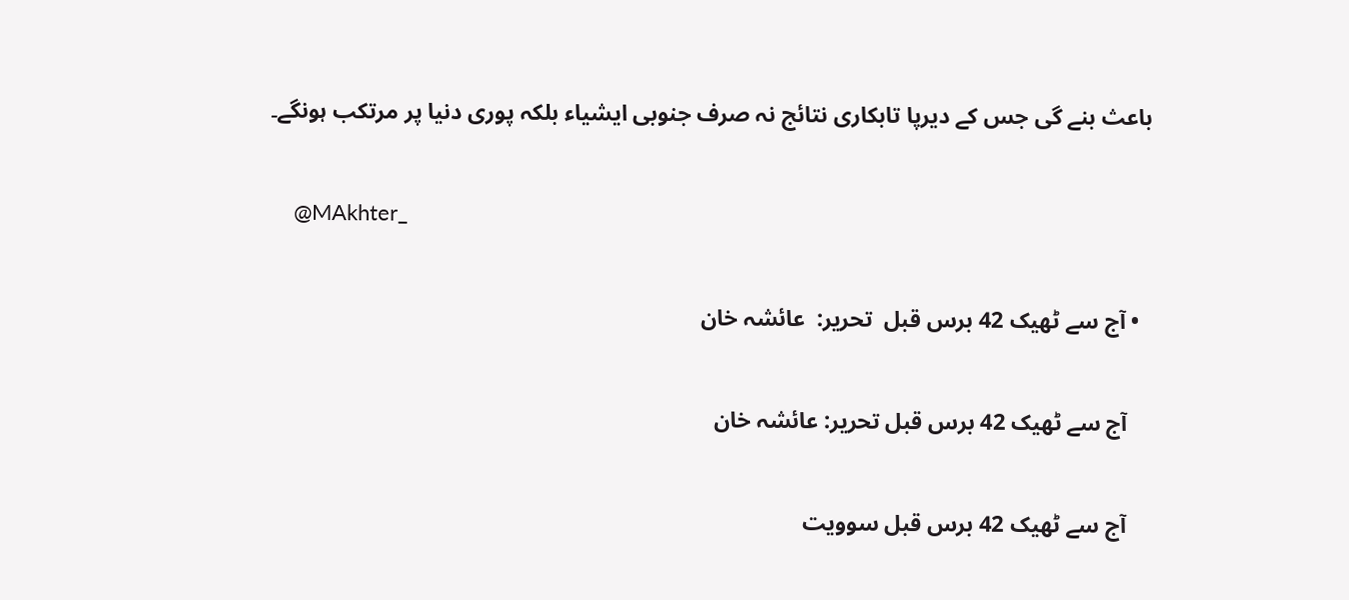باعث بنے گی جس کے دیرپا تابکاری نتائج نہ صرف جنوبی ایشیاء بلکہ پوری دنیا پر مرتکب ہونگے۔

    @MAkhter_

  • آج سے ٹھیک 42 برس قبل  تحریر:  عائشہ خان

    آج سے ٹھیک 42 برس قبل تحریر: عائشہ خان

    آج سے ٹھیک 42 برس قبل سوویت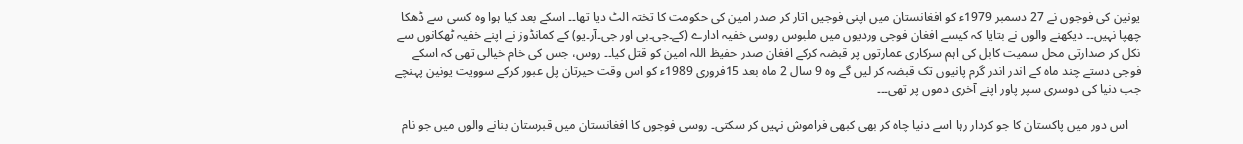یونین کی فوجوں نے 27 دسمبر 1979ء کو افغانستان میں اپنی فوجیں اتار کر صدر امین کی حکومت کا تختہ الٹ دیا تھا۔۔ اسکے بعد کیا ہوا وہ کسی سے ڈھکا چھپا نہیں۔۔ دیکھنے والوں نے بتایا کہ کیسے افغان فوجی وردیوں میں ملبوس روسی خفیہ ادارے (کے۔جی۔بی اور جی۔آر۔یو) کے کمانڈوز نے اپنے خفیہ ٹھکانوں سے نکل کر صدارتی محل سمیت کابل کی اہم سرکاری عمارتوں پر قبضہ کرکے افغان صدر حفیظ اللہ امین کو قتل کیا۔۔ روس، جس کی خام خیالی تھی کہ اسکے فوجی دستے چند ماہ کے اندر اندر گرم پانیوں تک قبضہ کر لیں گے وہ 9 سال 2 ماہ بعد 15فروری 1989ء کو اس وقت حیرتان پل عبور کرکے سوویت یونین پہنچے جب دنیا کی دوسری سپر پاور اپنے آخری دموں پر تھی۔۔۔

    اس دور میں پاکستان کا جو کردار رہا اسے دنیا چاہ کر بھی کبھی فراموش نہیں کر سکتی۔ روسی فوجوں کا افغانستان میں قبرستان بنانے والوں میں جو نام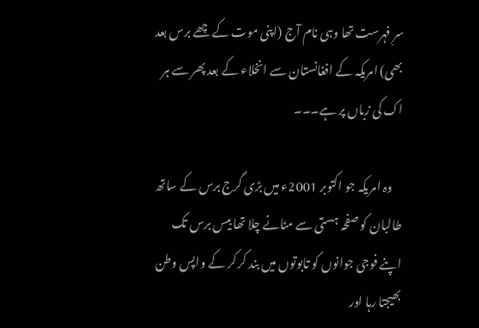سرِ فہرست تھا وہی نام آج (اپنی موت کے چھے برس بعد بھی) امریکہ کے افغانستان سے انخلاء کے بعد پھر سے ہر اک کی زباں پر ہے۔۔۔

    وہ امریکہ جو اکتوبر 2001ء میں بڑی گرج برس کے ساتھ طالبان کو صفحہ ہستی سے مٹانے چلا تھا بیس برس تک اپنے فوجی جوانوں کو تابوتوں میں بند کر کر کے واپس وطن بھیجتا رہا اور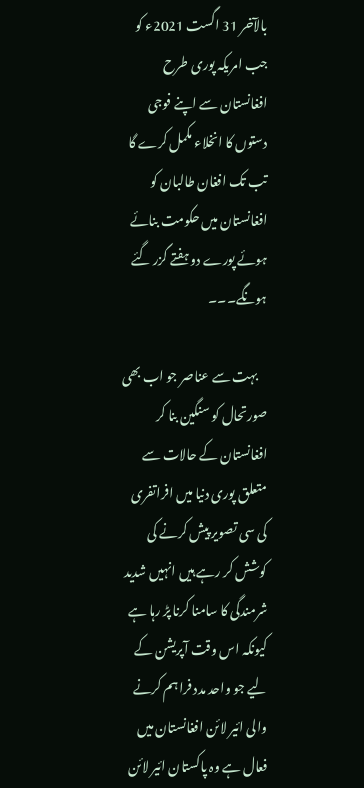بالآخر 31 اگست 2021ء کو جب امریکہ پوری طرح افغانستان سے اپنے فوجی دستوں کا انخلاء مکمل کرے گا تب تک افغان طالبان کو افغانستان میں حکومت بنائے ہوئے پورے دو ہفتے گزر گئے ہونگے۔۔۔

    بہت سے عناصر جو اب بھی صورتحال کو سنگین بنا کر افغانستان کے حالات سے متعلق پوری دنیا میں افراتفری کی سی تصویر پیش کرنے کی کوشش کر رہے ہیں انہیں شدید شرمندگی کا سامنا کرنا پڑ رہا ہے کیونکہ اس وقت آپریشن کے لیے جو واحد مدد فراہم کرنے والی ائیر لائن افغانستان میں فعال ہے وہ پاکستان ائیر لائن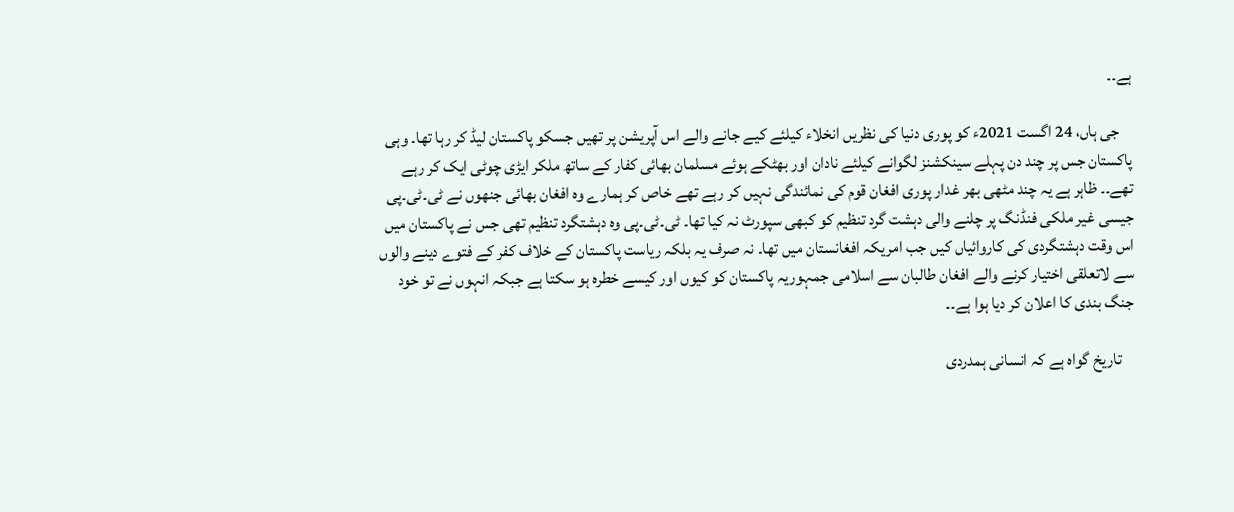ہے۔۔

    جی ہاں، 24 اگست 2021ء کو پوری دنیا کی نظریں انخلاء کیلئے کیے جانے والے اس آپریشن پر تھیں جسکو پاکستان لیڈ کر رہا تھا۔ وہی پاکستان جس پر چند دن پہلے سینکشنز لگوانے کیلئے نادان اور بھٹکے ہوئے مسلمان بھائی کفار کے ساتھ ملکر ایڑی چوٹی ایک کر رہے تھے۔۔ ظاہر ہے یہ چند مٹھی بھر غدار پوری افغان قوم کی نمائندگی نہیں کر رہے تھے خاص کر ہمارے وہ افغان بھائی جنھوں نے ٹی۔ٹی۔پی جیسی غیر ملکی فنڈنگ پر چلنے والی دہشت گرد تنظیم کو کبھی سپورٹ نہ کیا تھا۔ ٹی۔ٹی۔پی وہ دہشتگرد تنظیم تھی جس نے پاکستان میں اس وقت دہشتگردی کی کاروائیاں کیں جب امریکہ افغانستان میں تھا۔ نہ صرف یہ بلکہ ریاست پاکستان کے خلاف کفر کے فتوے دینے والوں سے لاتعلقی اختیار کرنے والے افغان طالبان سے اسلامی جمہوریہ پاکستان کو کیوں اور کیسے خطرہ ہو سکتا ہے جبکہ انہوں نے تو خود جنگ بندی کا اعلان کر دیا ہوا ہے۔۔

    تاریخ گواہ ہے کہ انسانی ہمدردی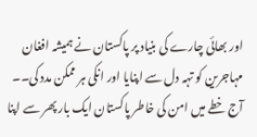اور بھائی چارے کی بنیاد پر پاکستان نے ہمیشہ افغان مہاجرین کو تہہ دل سے اپنایا اور انکی ہر ممکن مدد کی۔۔ آج خطے میں امن کی خاطر پاکستان ایک بار پھر سے اپنا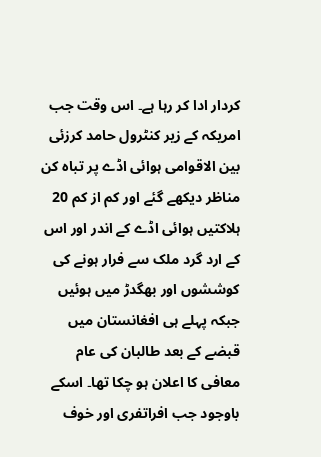کردار ادا کر رہا ہے۔ اس وقت جب امریکہ کے زیر کنٹرول حامد کرزئی بین الاقوامی ہوائی اڈے پر تباہ کن مناظر دیکھے گئے اور کم از کم 20 ہلاکتیں ہوائی اڈے کے اندر اور اس کے ارد گرد ملک سے فرار ہونے کی کوششوں اور بھگدڑ میں ہوئیں جبکہ پہلے ہی افغانستان میں قبضے کے بعد طالبان کی عام معافی کا اعلان ہو چکا تھا۔ اسکے باوجود جب افراتفری اور خوف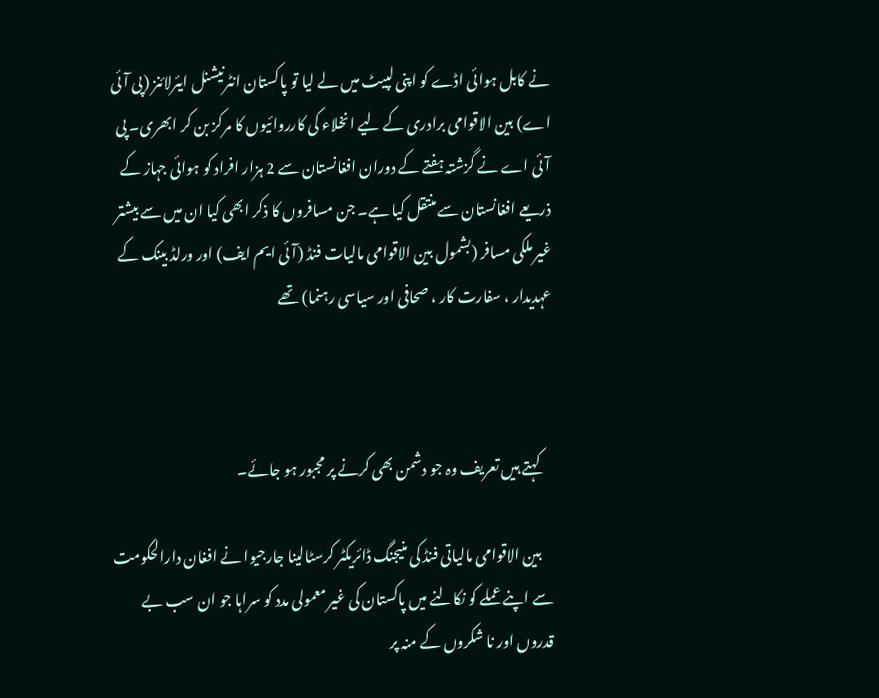نے کابل ہوائی اڈے کو اپنی لپیٹ میں لے لیا تو پاکستان انٹرنیشنل ایئرلائنز (پی آئی اے) بین الاقوامی برادری کے لیے انخلاء کی کارروائیوں کا مرکز بن کر ابھری۔ پی آئی اے نے گزشتہ ہفتے کے دوران افغانستان سے 2 ہزار افراد کو ہوائی جہاز کے ذریعے افغانستان سے منتقل کیا ہے۔ جن مسافروں کا ذکر ابھی کیا ان میں سے بیشتر غیر ملکی مسافر (بشمول بین الاقوامی مالیات فنڈ (آئی ایم ایف) اور ورلڈ بینک کے عہدیدار ، سفارت کار ، صحافی اور سیاسی رہنما) تھے



    کہتے ہیں تعریف وہ جو دشمن بھی کرنے پر مجبور ہو جائے۔

    بین الاقوامی مالیاتی فنڈ کی منیجنگ ڈائریکٹر کرسٹالینا جارجیوا نے افغان دارالحکومت سے اپنے عملے کو نکالنے میں پاکستان کی غیر معمولی مدد کو سراہا جو ان سب بے قدروں اور نا شکروں کے منہ پر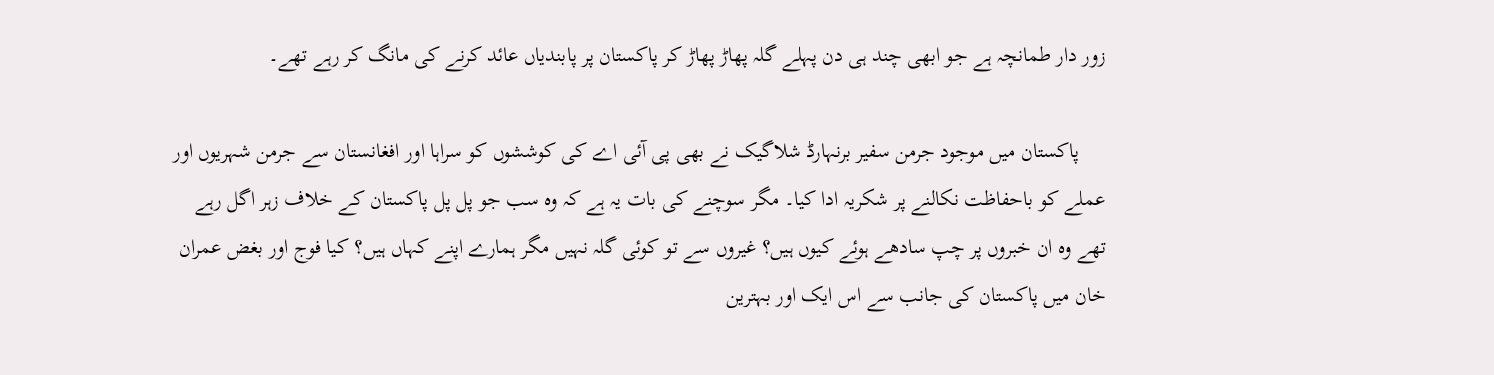زور دار طمانچہ ہے جو ابھی چند ہی دن پہلے گلہ پھاڑ پھاڑ کر پاکستان پر پابندیاں عائد کرنے کی مانگ کر رہے تھے۔

     پاکستان میں موجود جرمن سفیر برنہارڈ شلاگیک نے بھی پی آئی اے کی کوششوں کو سراہا اور افغانستان سے جرمن شہریوں اور عملے کو باحفاظت نکالنے پر شکریہ ادا کیا۔ مگر سوچنے کی بات یہ ہے کہ وہ سب جو پل پل پاکستان کے خلاف زہر اگل رہے تھے وہ ان خبروں پر چپ سادھے ہوئے کیوں ہیں؟ غیروں سے تو کوئی گلہ نہیں مگر ہمارے اپنے کہاں ہیں؟ کیا فوج اور بغض عمران خان میں پاکستان کی جانب سے اس ایک اور بہترین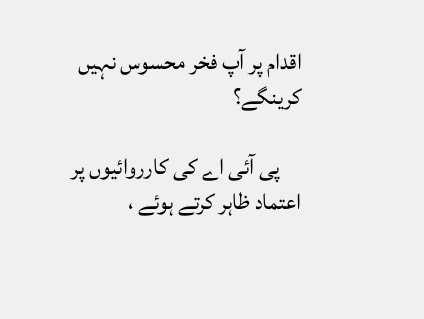اقدام پر آپ فخر محسوس نہیں کرینگے؟

     پی آئی اے کی کارروائیوں پر اعتماد ظاہر کرتے ہوئے ،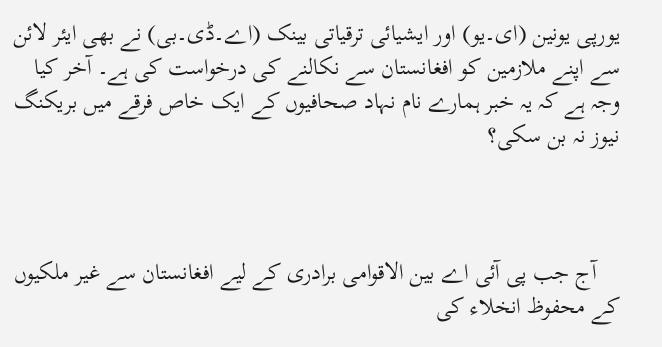یورپی یونین (ای۔یو) اور ایشیائی ترقیاتی بینک (اے۔ڈی۔بی) نے بھی ایئر لائن سے اپنے ملازمین کو افغانستان سے نکالنے کی درخواست کی ہے۔ آخر کیا وجہ ہے کہ یہ خبر ہمارے نام نہاد صحافیوں کے ایک خاص فرقے میں بریکنگ نیوز نہ بن سکی؟



    آج جب پی آئی اے بین الاقوامی برادری کے لیے افغانستان سے غیر ملکیوں کے محفوظ انخلاء کی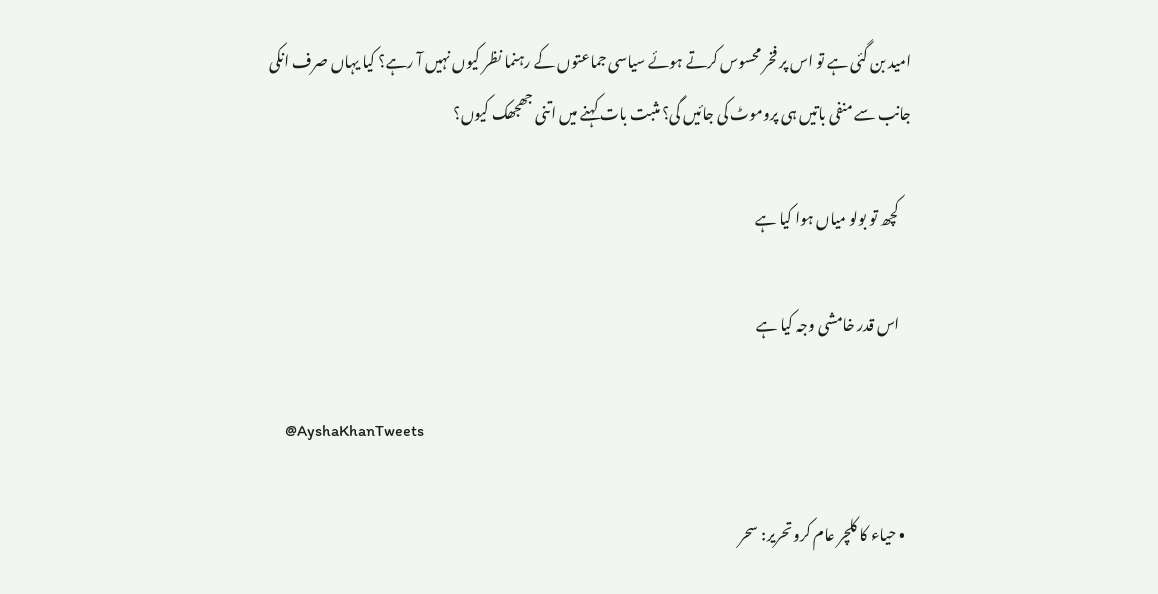امید بن گئی ہے تو اس پر فخر محسوس کرتے ہوئے سیاسی جماعتوں کے رہنما نظر کیوں نہیں آ رہے؟ کیا یہاں صرف انکی جانب سے منفی باتیں ہی پروموٹ کی جائیں گی؟ مثبت بات کہنے میں اتنی جھجھک کیوں؟

    کچھ تو بولو میاں ہوا کیا ہے

    اس قدر خامشی وجہ کیا ہے

    @AyshaKhanTweets

  • حیاء کا کلچر عام کرو تحریر: سحر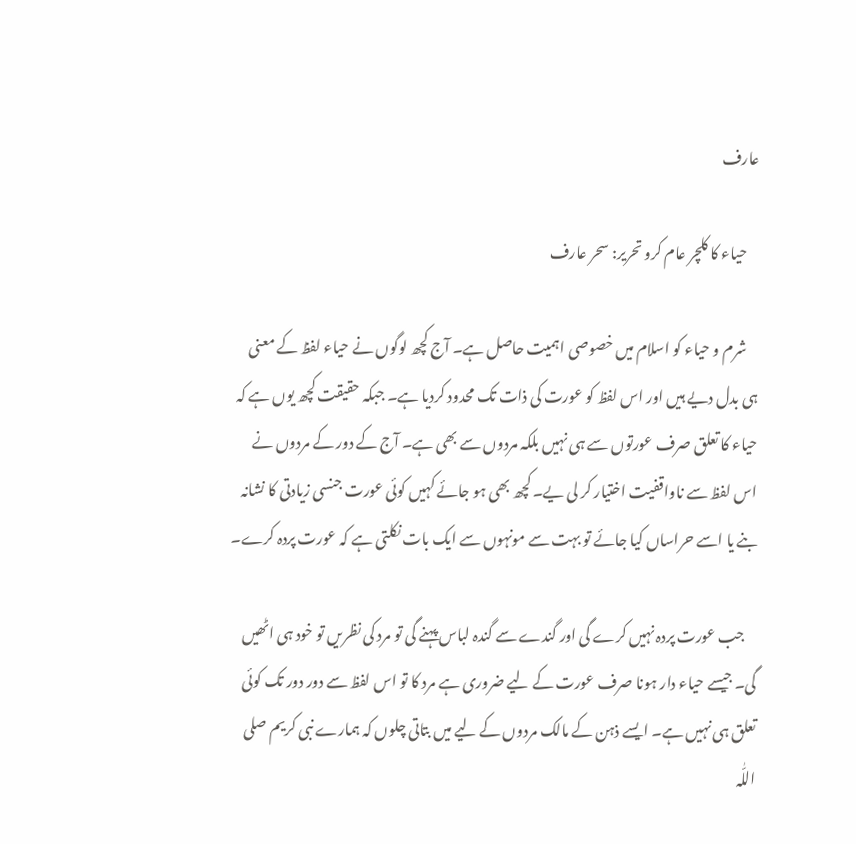عارف

    حیاء کا کلچر عام کرو تحریر: سحر عارف

    شرم و حیاء کو اسلام میں خصوصی اہمیت حاصل ہے۔ آج کچھ لوگوں نے حیاء لفظ کے معنی ہی بدل دیے ہیں اور اس لفظ کو عورت کی ذات تک محدود کردیا ہے۔ جبکہ حقیقت کچھ یوں ہے کہ حیاء کا تعلق صرف عورتوں سے ہی نہیں بلکہ مردوں سے بھی ہے۔ آج کے دور کے مردوں نے اس لفظ سے ناواقفیت اختیار کر لی یے۔ کچھ بھی ہو جائے کہیں کوئی عورت جنسی زیادتی کا نشانہ بنے یا اسے حراساں کیا جائے تو بہت سے مونہوں سے ایک بات نکلتی ہے کہ عورت پردہ کرے۔

    جب عورت پردہ نہیں کرے گی اور گندے سے گندہ لباس پہنے گی تو مرد کی نظریں تو خود ہی اٹھیں گی۔ جیسے حیاء دار ہونا صرف عورت کے لیے ضروری ہے مرد کا تو اس لفظ سے دور دور تک کوئی تعلق ہی نہیں ہے۔ ایسے ذہن کے مالک مردوں کے لیے میں بتاتی چلوں کہ ہمارے نبی کریم صلی اللّٰہ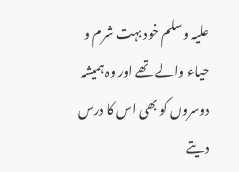علیہ وسلم خود بہت شرم و حیاء والے تھے اور وہ ہمیشہ دوسروں کو بھی اس کا درس دیتے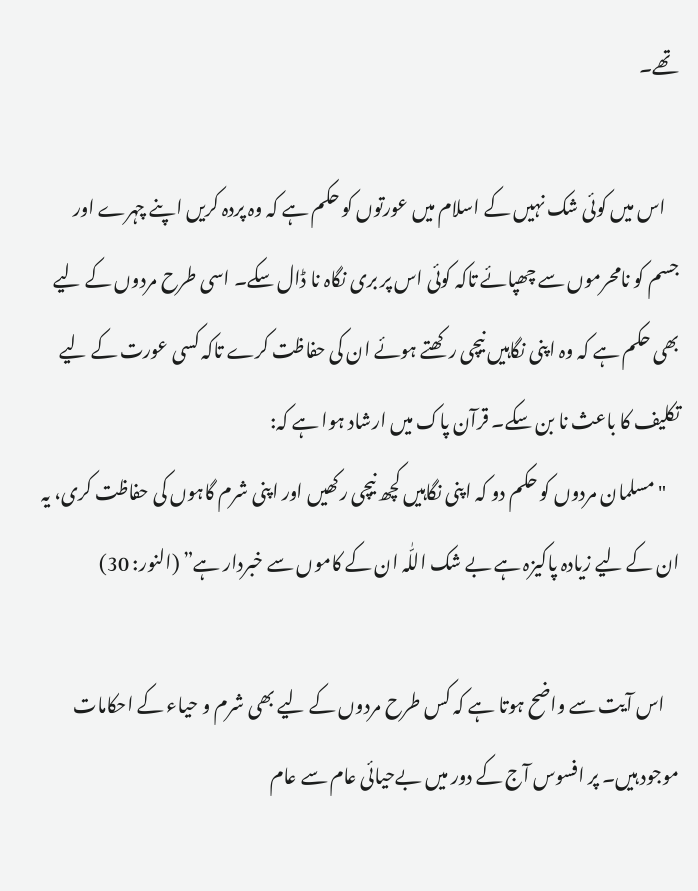تھے۔

    اس میں کوئی شک نہیں کے اسلام میں عورتوں کو حکم ہے کہ وہ پردہ کریں اپنے چہرے اور جسم کو نامحرموں سے چھپائے تاکہ کوئی اس پر بری نگاہ نا ڈال سکے۔ اسی طرح مردوں کے لیے بھی حکم ہے کہ وہ اپنی نگاہیں نیچی رکھتے ہوئے ان کی حفاظت کرے تاکہ کسی عورت کے لیے تکلیف کا باعث نا بن سکے۔ قرآن پاک میں ارشاد ہوا ہے کہ:
    "مسلمان مردوں کو حکم دو کہ اپنی نگاہیں کچھ نیچی رکھیں اور اپنی شرم گاہوں کی حفاظت کری، یہ ان کے لیے زیادہ پاکیزہ ہے بے شک اللّٰہ ان کے کاموں سے خبردار ہے” (النور: 30)

    اس آیت سے واضح ہوتا ہے کہ کس طرح مردوں کے لیے بھی شرم و حیاء کے احکامات موجود ہیں۔ پر افسوس آج کے دور میں بےحیائی عام سے عام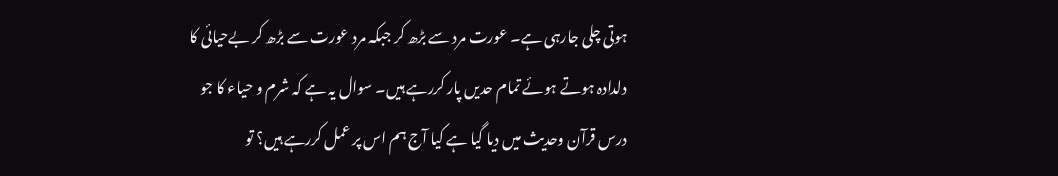ہوتی چلی جارہی ہے۔ عورت مرد سے بڑھ کر جبکہ مرد عورت سے بڑھ کر بےحیائی کا دلدادہ ہوتے ہوئے تمام حدیں پار کررہے ہیں۔ سوال یہ ہے کہ شرم و حیاء کا جو درس قرآن وحدیث میں دیا گیا ہے کیا آج ہم اس پر عمل کررہے ہیں؟ تو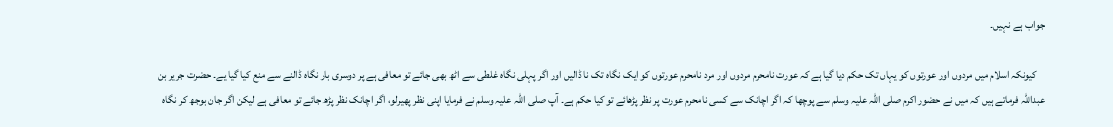جواب ہے نہیں۔

    کیونکہ اسلام میں مردوں اور عورتوں کو یہاں تک حکم دیا گیا ہے کہ عورت نامحرم مردوں اور مرد نامحرم عورتوں کو ایک نگاہ تک نا ڈالیں اور اگر پہلی نگاہ غلطی سے اٹھ بھی جائے تو معافی ہے پر دوسری بار نگاہ ڈالنے سے منع کیا گیا یے۔ حضرت جریر بن عبداللّٰہ فرماتے ہیں کہ میں نے حضور اکرم صلی اللّٰہ علیہ وسلم سے پوچھا کہ اگر اچانک سے کسی نامحرم عورت پر نظر پڑھائے تو کیا حکم ہے۔ آپ صلی اللّٰہ علیہ وسلم نے فرمایا اپنی نظر پھیرلو، اگر اچانک نظر پڑھ جائے تو معافی ہے لیکن اگر جان بوجھ کر نگاہ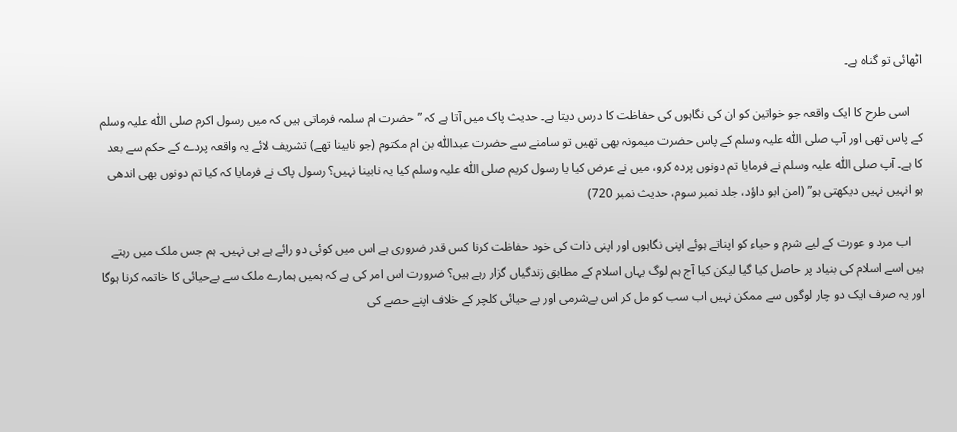اٹھائی تو گناہ ہے۔

    اسی طرح کا ایک واقعہ جو خواتین کو ان کی نگاہوں کی حفاظت کا درس دیتا ہے۔ حدیث پاک میں آتا ہے کہ ” حضرت ام سلمہ فرماتی ہیں کہ میں رسول اکرم صلی اللّٰہ علیہ وسلم کے پاس تھی اور آپ صلی اللّٰہ علیہ وسلم کے پاس حضرت میمونہ بھی تھیں تو سامنے سے حضرت عبداللّٰہ بن ام مکتوم (جو نابینا تھے) تشریف لائے یہ واقعہ پردے کے حکم سے بعد کا ہے۔ آپ صلی اللّٰہ علیہ وسلم نے فرمایا تم دونوں پردہ کرو، میں نے عرض کیا یا رسول کریم صلی اللّٰہ علیہ وسلم کیا یہ نابینا نہیں؟ رسول پاک نے فرمایا کہ کیا تم دونوں بھی اندھی ہو انہیں نہیں دیکھتی ہو” (امن ابو داؤد، جلد نمبر سوم، حدیث نمبر 720)

    اب مرد و عورت کے لیے شرم و حیاء کو اپناتے ہوئے اپنی نگاہوں اور اپنی ذات کی خود حفاظت کرنا کس قدر ضروری ہے اس میں کوئی دو رائے ہے ہی نہیں۔ ہم جس ملک میں رہتے ہیں اسے اسلام کی بنیاد پر حاصل کیا گیا لیکن کیا آج ہم لوگ یہاں اسلام کے مطابق زندگیاں گزار رہے ہیں؟ ضرورت اس امر کی ہے کہ ہمیں ہمارے ملک سے بےحیائی کا خاتمہ کرنا ہوگا اور یہ صرف ایک دو چار لوگوں سے ممکن نہیں اب سب کو مل کر اس بےشرمی اور بے حیائی کلچر کے خلاف اپنے حصے کی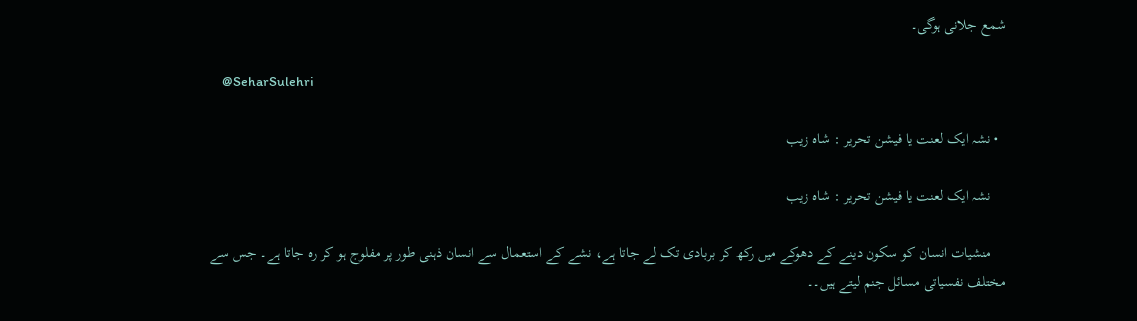شمع جلانی ہوگی۔

    @SeharSulehri

  • نشہ ایک لعنت یا فیشن تحریر : شاہ زیب

    نشہ ایک لعنت یا فیشن تحریر : شاہ زیب

    منشیات انسان کو سکون دینے کے دھوکے میں رکھ کر بربادی تک لے جاتا ہے، نشے کے استعمال سے انسان ذہنی طور پر مفلوج ہو کر رہ جاتا ہے۔ جس سے مختلف نفسیاتی مسائل جنم لیتے ہیں۔۔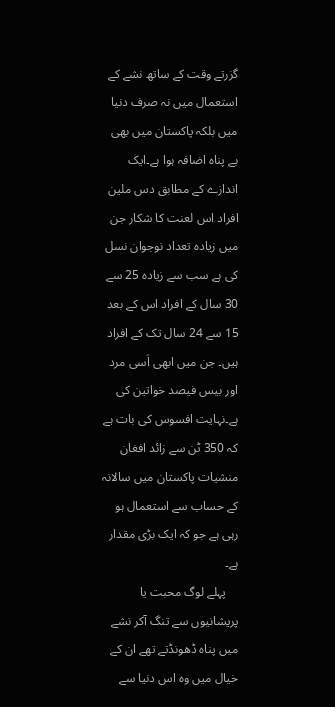گزرتے وقت کے ساتھ نشے کے استعمال میں نہ صرف دنیا میں بلکہ پاکستان میں بھی بے پناہ اضافہ ہوا ہے۔ایک اندازے کے مطابق دس ملین افراد اس لعنت کا شکار جن میں زیادہ تعداد نوجوان نسل کی ہے سب سے زیادہ 25 سے 30 سال کے افراد اس کے بعد 15 سے 24 سال تک کے افراد ہیں۔ جن میں ابھی اَسی مرد اور بیس فیصد خواتین کی ہے۔نہایت افسوس کی بات ہے کہ 350 ٹن سے زائد افغان منشیات پاکستان میں سالانہ کے حساب سے استعمال ہو رہی ہے جو کہ ایک بڑی مقدار ہے۔
    پہلے لوگ محبت یا پریشانیوں سے تنگ آکر نشے میں پناہ ڈھونڈتے تھے ان کے خیال میں وہ اس دنیا سے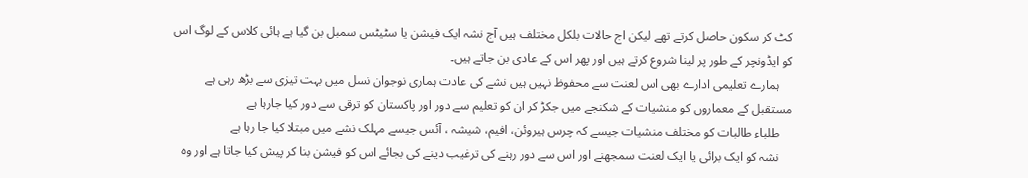کٹ کر سکون حاصل کرتے تھے لیکن اج حالات بلکل مختلف ہیں آج نشہ ایک فیشن یا سٹیٹس سمبل بن گیا ہے ہائی کلاس کے لوگ اس کو ایڈونچر کے طور پر لینا شروع کرتے ہیں اور پھر اس کے عادی بن جاتے ہیں۔
    ہمارے تعلیمی ادارے بھی اس لعنت سے محفوظ نہیں ہیں نشے کی عادت ہماری نوجوان نسل میں بہت تیزی سے بڑھ رہی ہے مستقبل کے معماروں کو منشیات کے شکنجے میں جکڑ کر ان کو تعلیم سے دور اور پاکستان کو ترقی سے دور کیا جارہا ہے
    طلباء طالبات کو مختلف منشیات جیسے کہ چرس ہیروئن، افیم، شیشہ ، آئس جیسے مہلک نشے میں مبتلا کیا جا رہا ہے
    نشہ کو ایک برائی یا ایک لعنت سمجھنے اور اس سے دور رہنے کی ترغیب دینے کی بجائے اس کو فیشن بنا کر پیش کیا جاتا ہے اور وہ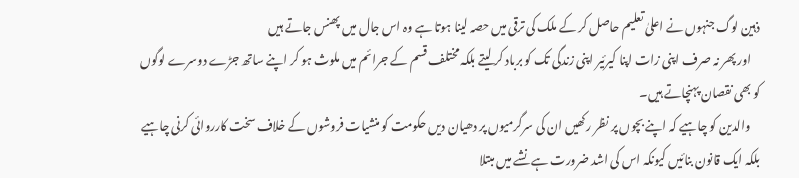ذہین لوگ جنہوں نے اعلیٰ تعلیم حاصل کر کے ملک کی ترقی میں حصہ لینا ہوتا ہے وہ اس جال میں پھنس جاتے ہیں
    اور پھر نہ صرف اپنی زات اپنا کیرئیر اپنی زندگی تک کو برباد کر لیتے بلکہ مختلف قسم کے جرائم میں ملوث ہو کر اپنے ساتھ جڑے دوسرے لوگوں کو بھی نقصان پہنچاتے ہیں۔
    والدین کو چاہیے کہ اپنے بچوں پر نظر رکھیں ان کی سرگرمیوں پر دھیان دیں حکومت کو منشیات فروشوں کے خلاف سخت کارروائی کرنی چاہیے بلکہ ایک قانون بنائیں کیونکہ اس کی اشد ضرورت ہے نشے میں مبتلا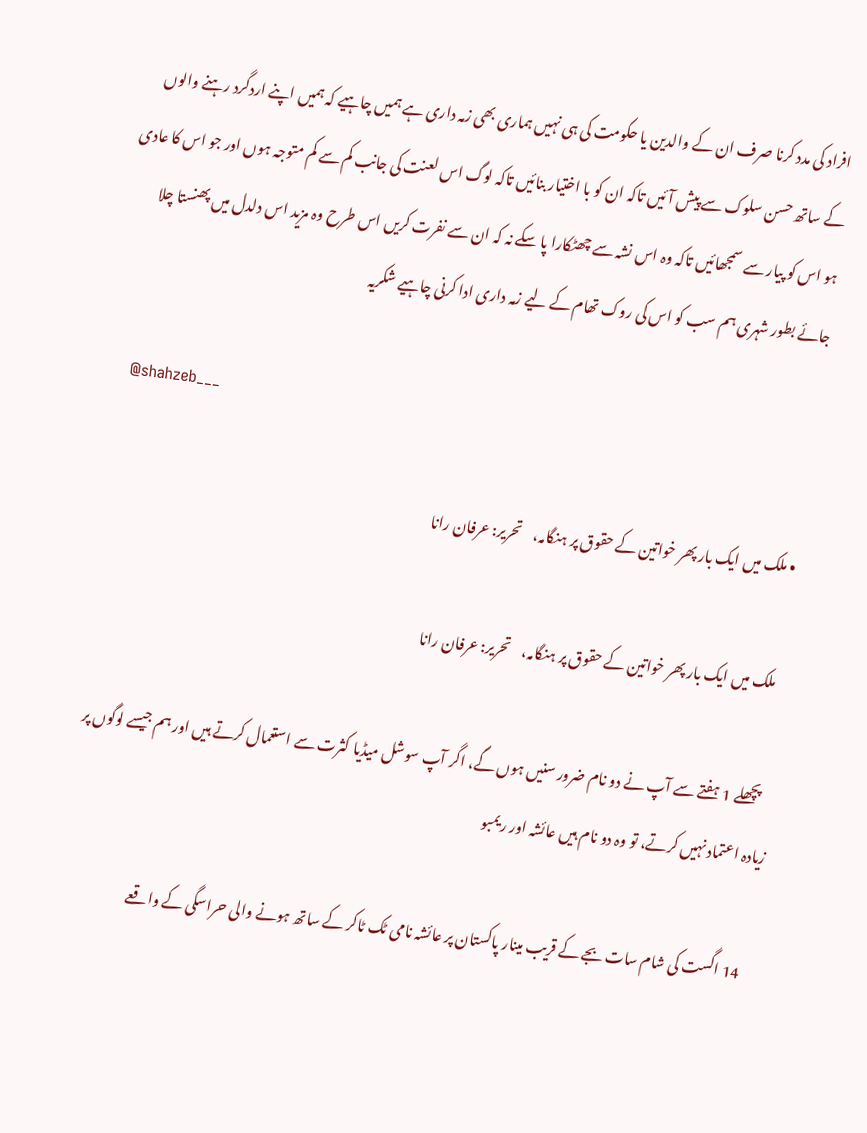افراد کی مدد کرنا صرف ان کے والدین یا حکومت کی ہی نہیں ہماری بھی زمہ داری ہے ہمیں چاہیے کہ ہمیں اپنے اردگرد رہنے والوں کے ساتھ حسن سلوک سے پیش آئیں تاکہ ان کو با اختیار بنائیں تاکہ لوگ اس لعنت کی جانب کم سے کم متوجہ ہوں اور جو اس کا عادی ہو اس کو پیار سے سمجھائیں تاکہ وہ اس نشہ سے چھٹکارا پا سکے نہ کہ ان سے نفرت کریں اس طرح وہ مزید اس دلدل میں پھنستا چلا جائے بطور شہری ہم سب کو اس کی روک تھام کے لیے زمہ داری ادا کرنی چاہیے شکریہ

    @shahzeb___

  • ملک میں ایک بار پھر خواتین کے حقوق پر ہنگامہ،    تحریر: عرفان رانا

    ملک میں ایک بار پھر خواتین کے حقوق پر ہنگامہ،    تحریر: عرفان رانا

    پچھلے 1 ہفتے سے آپ نے دو نام ضرور سنیں ہوں گے، اگر آپ سوشل میڈیا کثرت سے استعمال کرتے ہیں اور ہم جیسے لوگوں پر زیادہ اعتماد نہیں کرتے، تو وہ دو نام ہیں عائشہ اور ریمبو

    14 اگست کی شام سات بجے کے قریب مینار پاکستان پر عائشہ نامی ٹک ٹاکر کے ساتھ ہونے والی حراسگی کے واقعے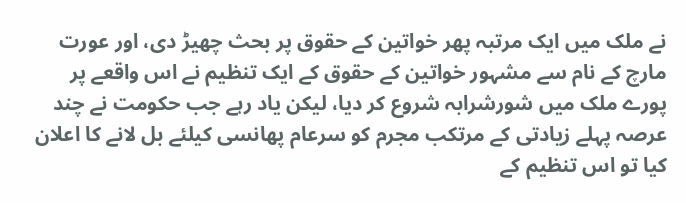نے ملک میں ایک مرتبہ پھر خواتین کے حقوق پر بحث چھیڑ دی، اور عورت مارچ کے نام سے مشہور خواتین کے حقوق کے ایک تنظیم نے اس واقعے پر پورے ملک میں شورشرابہ شروع کر دیا، لیکن یاد رہے جب حکومت نے چند عرصہ پہلے زیادتی کے مرتکب مجرم کو سرعام پھانسی کیلئے بل لانے کا اعلان کیا تو اس تنظیم کے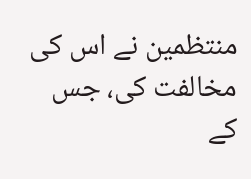منتظمین نے اس کی مخالفت کی، جس کے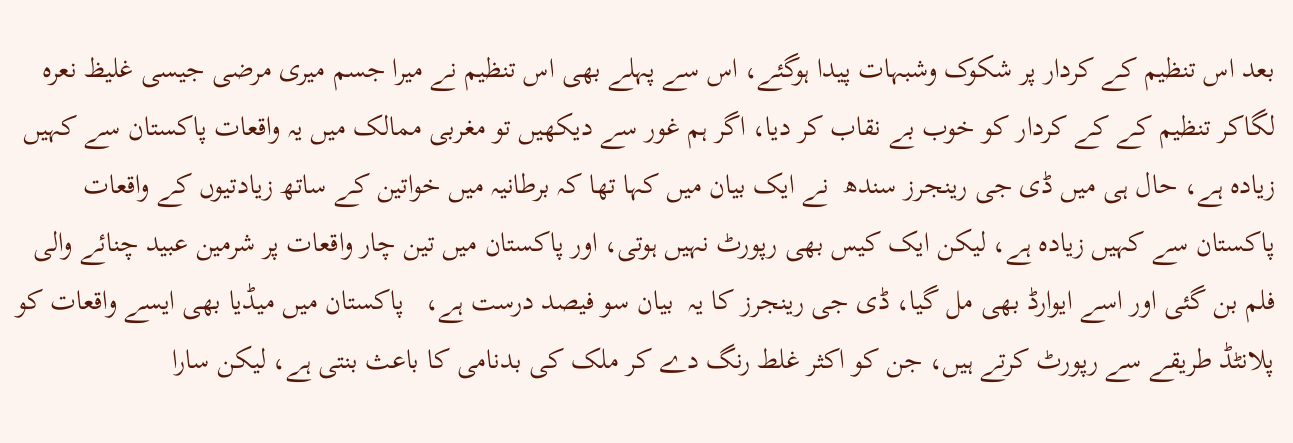بعد اس تنظیم کے کردار پر شکوک وشبہات پیدا ہوگئے، اس سے پہلے بھی اس تنظیم نے میرا جسم میری مرضی جیسی غلیظ نعرہ لگاکر تنظیم کے کے کردار کو خوب بے نقاب کر دیا، اگر ہم غور سے دیکھیں تو مغربی ممالک میں یہ واقعات پاکستان سے کہیں زیادہ ہے، حال ہی میں ڈی جی رینجرز سندھ  نے ایک بیان میں کہا تھا کہ برطانیہ میں خواتین کے ساتھ زیادتیوں کے واقعات پاکستان سے کہیں زیادہ ہے، لیکن ایک کیس بھی رپورٹ نہیں ہوتی، اور پاکستان میں تین چار واقعات پر شرمین عبید چنائے والی فلم بن گئی اور اسے ایوارڈ بھی مل گیا، ڈی جی رینجرز کا یہ  بیان سو فیصد درست ہے،   پاکستان میں میڈیا بھی ایسے واقعات کو پلانٹڈ طریقے سے رپورٹ کرتے ہیں، جن کو اکثر غلط رنگ دے کر ملک کی بدنامی کا باعث بنتی ہے، لیکن سارا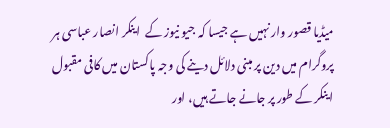میڈیا قصور وار نہیں ہے جیسا کہ جیو نیوز کے  اینکر انصار عباسی ہر پروگرام میں دین پر مبنی دلائل دینے کی وجہ پاکستان میں کافی مقبول اینکر کے طور پر جانے جاتے ہیں، اور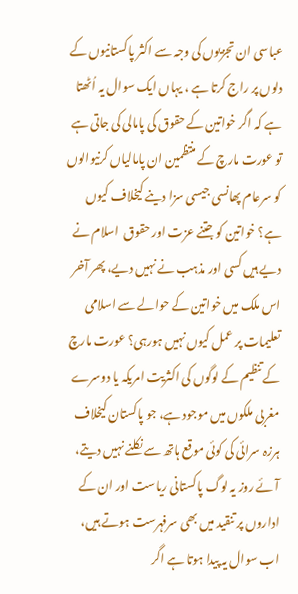عباسی ان تجزیوں کی وجہ سے اکثر پاکستانیوں کے دلوں پر راج کرتا ہے ، یہاں ایک سوال یہ اُٹھتا ہے کہ اگر خواتین کے حقوق کی پامالی کی جاتی ہے تو عورت مارچ کے منتظمین ان پامالیاں کرنیوالوں کو سرعام پھانسی جیسی سزا دینے کیخلاف کیوں ہے؟ خواتین کو جتنے عزت اور حقوق  اسلام نے دیے ہیں کسی اور مذہب نے نہیں دیے، پھر آخر اس ملک میں خواتین کے حوالے سے اسلامی تعلیمات پر عمل کیوں نہیں ہورہی؟ عورت مارچ کے تنظیم کے لوگوں کی اکثریت امریکہ یا دوسرے مغربی ملکوں میں موجود ہے، جو پاکستان کیخلاف ہرزہ سرائی کی کوئی موقع ہاتھ سے نکلنے نہیں دیتے، آئے روز یہ لوگ پاکستانی ریاست اور ان کے اداروں پر تنقید میں بھی سرفہرست ہوتے ہیں، اب سوال یہ پیدا ہوتا ہے اگر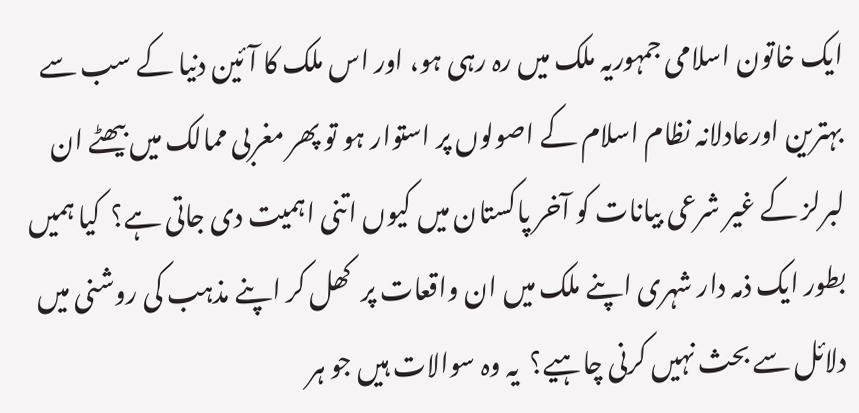ایک خاتون اسلامی جمہوریہ ملک میں رہ رہی ہو، اور اس ملک کا آئین دنیا کے سب سے بہترین اورعادلانہ نظام اسلام کے اصولوں پر استوار ہو تو پھر مغربی ممالک میں بیھٹے ان لبرلز کے غیر شرعی بیانات کو آخر پاکستان میں کیوں اتنی اہمیت دی جاتی ہے؟  کیا ہمیں بطور ایک ذمہ دار شہری اپنے ملک میں ان واقعات پر  کھل کر اپنے مذہب کی روشنی میں دلائل سے بحث نہیں کرنی چاہیے؟  یہ وہ سوالات ہیں جو ہر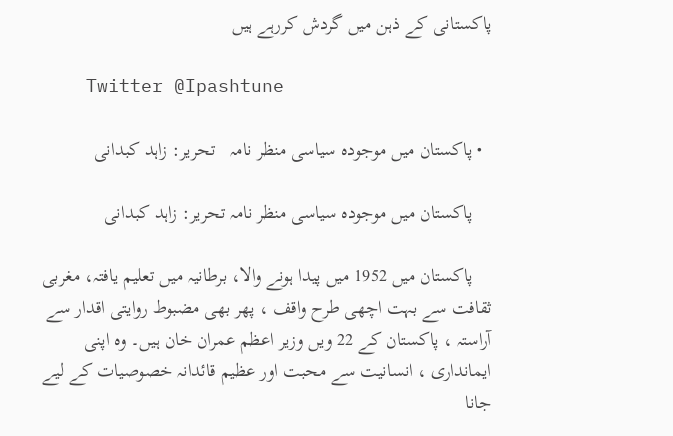پاکستانی کے ذہن میں گردش کررہے ہیں

    Twitter @Ipashtune

  • پاکستان میں موجودہ سیاسی منظر نامہ   تحریر: زاہد کبدانی

    پاکستان میں موجودہ سیاسی منظر نامہ تحریر: زاہد کبدانی

    پاکستان میں 1952 میں پیدا ہونے والا، برطانیہ میں تعلیم یافتہ، مغربی ثقافت سے بہت اچھی طرح واقف ، پھر بھی مضبوط روایتی اقدار سے آراستہ ، پاکستان کے 22 ویں وزیر اعظم عمران خان ہیں۔ وہ اپنی ایمانداری ، انسانیت سے محبت اور عظیم قائدانہ خصوصیات کے لیے جانا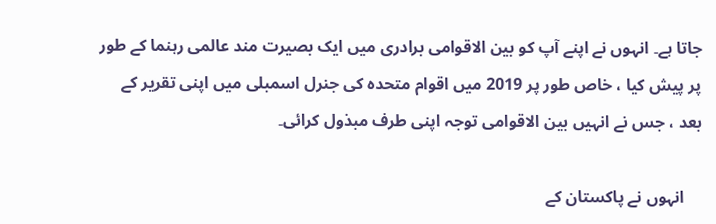جاتا ہے۔ انہوں نے اپنے آپ کو بین الاقوامی برادری میں ایک بصیرت مند عالمی رہنما کے طور پر پیش کیا ، خاص طور پر 2019 میں اقوام متحدہ کی جنرل اسمبلی میں اپنی تقریر کے بعد ، جس نے انہیں بین الاقوامی توجہ اپنی طرف مبذول کرائی۔

    انہوں نے پاکستان کے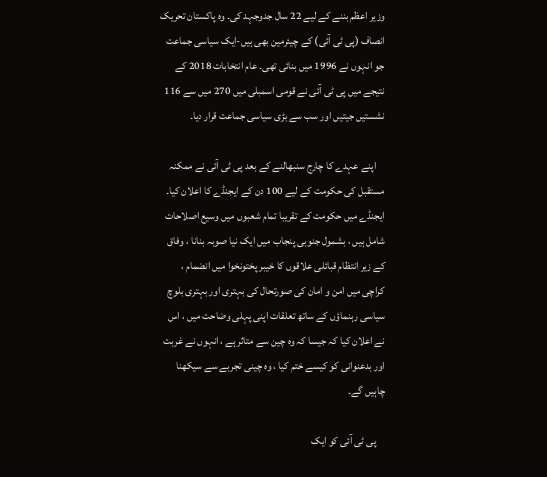وزیر اعظم بننے کے لیے 22 سال جدوجہد کی۔ وہ پاکستان تحریک انصاف (پی ٹی آئی) کے چیئرمین بھی ہیں-ایک سیاسی جماعت جو انہوں نے 1996 میں بنائی تھی۔ عام انتخابات 2018 کے نتیجے میں پی ٹی آئی نے قومی اسمبلی میں 270 میں سے 116 نشستیں جیتیں اور سب سے بڑی سیاسی جماعت قرار دیا۔

    اپنے عہدے کا چارج سنبھالنے کے بعد پی ٹی آئی نے ممکنہ مستقبل کی حکومت کے لیے 100 دن کے ایجنڈے کا اعلان کیا۔ ایجنڈے میں حکومت کے تقریبا تمام شعبوں میں وسیع اصلاحات شامل ہیں ، بشمول جنوبی پنجاب میں ایک نیا صوبہ بنانا ، وفاق کے زیر انتظام قبائلی علاقوں کا خیبر پختونخوا میں انضمام ، کراچی میں امن و امان کی صورتحال کی بہتری اور بہتری بلوچ سیاسی رہنماؤں کے ساتھ تعلقات اپنی پہلی وضاحت میں ، اس نے اعلان کیا کہ جیسا کہ وہ چین سے متاثر ہے ، انہوں نے غربت اور بدعنوانی کو کیسے ختم کیا ، وہ چینی تجربے سے سیکھنا چاہیں گے۔

    پی ٹی آئی کو ایک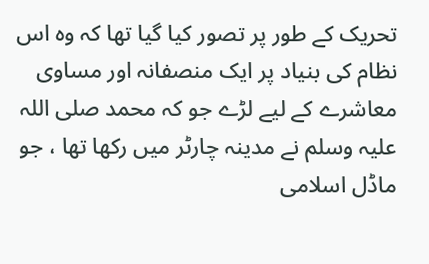تحریک کے طور پر تصور کیا گیا تھا کہ وہ اس نظام کی بنیاد پر ایک منصفانہ اور مساوی معاشرے کے لیے لڑے جو کہ محمد صلی اللہ علیہ وسلم نے مدینہ چارٹر میں رکھا تھا ، جو ماڈل اسلامی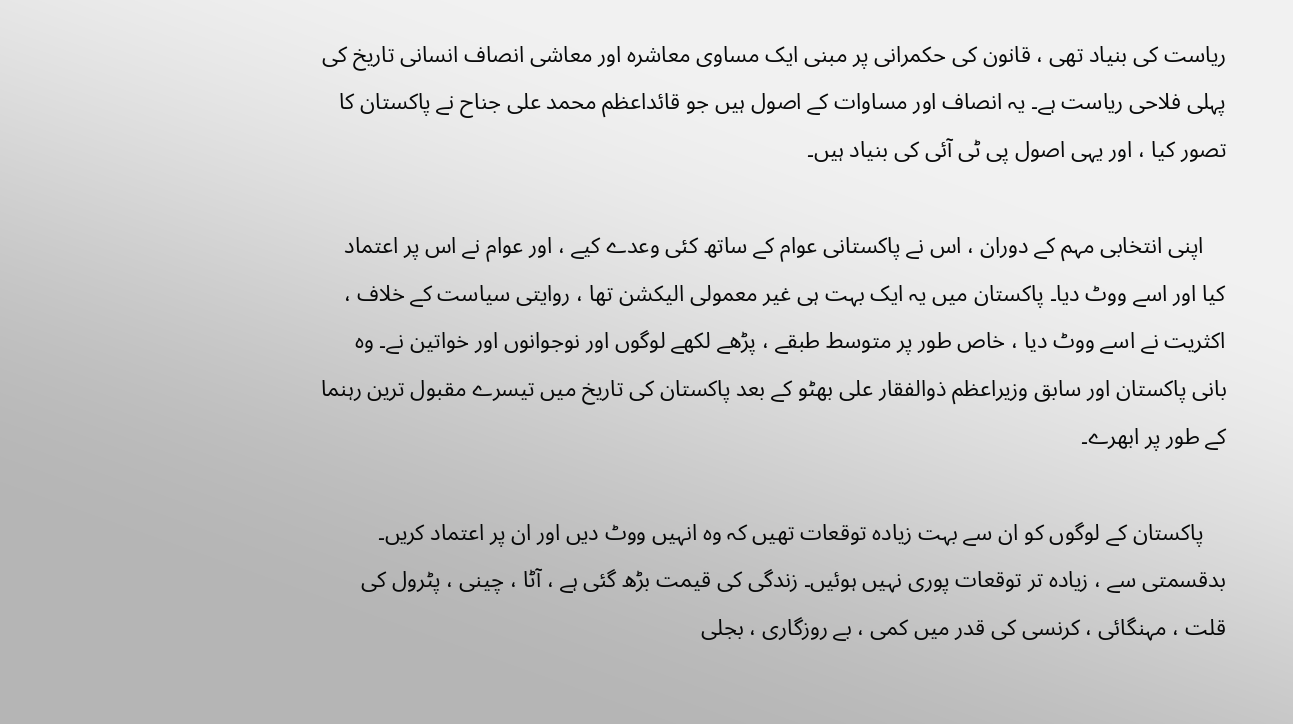ریاست کی بنیاد تھی ، قانون کی حکمرانی پر مبنی ایک مساوی معاشرہ اور معاشی انصاف انسانی تاریخ کی پہلی فلاحی ریاست ہے۔ یہ انصاف اور مساوات کے اصول ہیں جو قائداعظم محمد علی جناح نے پاکستان کا تصور کیا ، اور یہی اصول پی ٹی آئی کی بنیاد ہیں۔

    اپنی انتخابی مہم کے دوران ، اس نے پاکستانی عوام کے ساتھ کئی وعدے کیے ، اور عوام نے اس پر اعتماد کیا اور اسے ووٹ دیا۔ پاکستان میں یہ ایک بہت ہی غیر معمولی الیکشن تھا ، روایتی سیاست کے خلاف ، اکثریت نے اسے ووٹ دیا ، خاص طور پر متوسط طبقے ، پڑھے لکھے لوگوں اور نوجوانوں اور خواتین نے۔ وہ بانی پاکستان اور سابق وزیراعظم ذوالفقار علی بھٹو کے بعد پاکستان کی تاریخ میں تیسرے مقبول ترین رہنما کے طور پر ابھرے۔

    پاکستان کے لوگوں کو ان سے بہت زیادہ توقعات تھیں کہ وہ انہیں ووٹ دیں اور ان پر اعتماد کریں۔ بدقسمتی سے ، زیادہ تر توقعات پوری نہیں ہوئیں۔ زندگی کی قیمت بڑھ گئی ہے ، آٹا ، چینی ، پٹرول کی قلت ، مہنگائی ، کرنسی کی قدر میں کمی ، بے روزگاری ، بجلی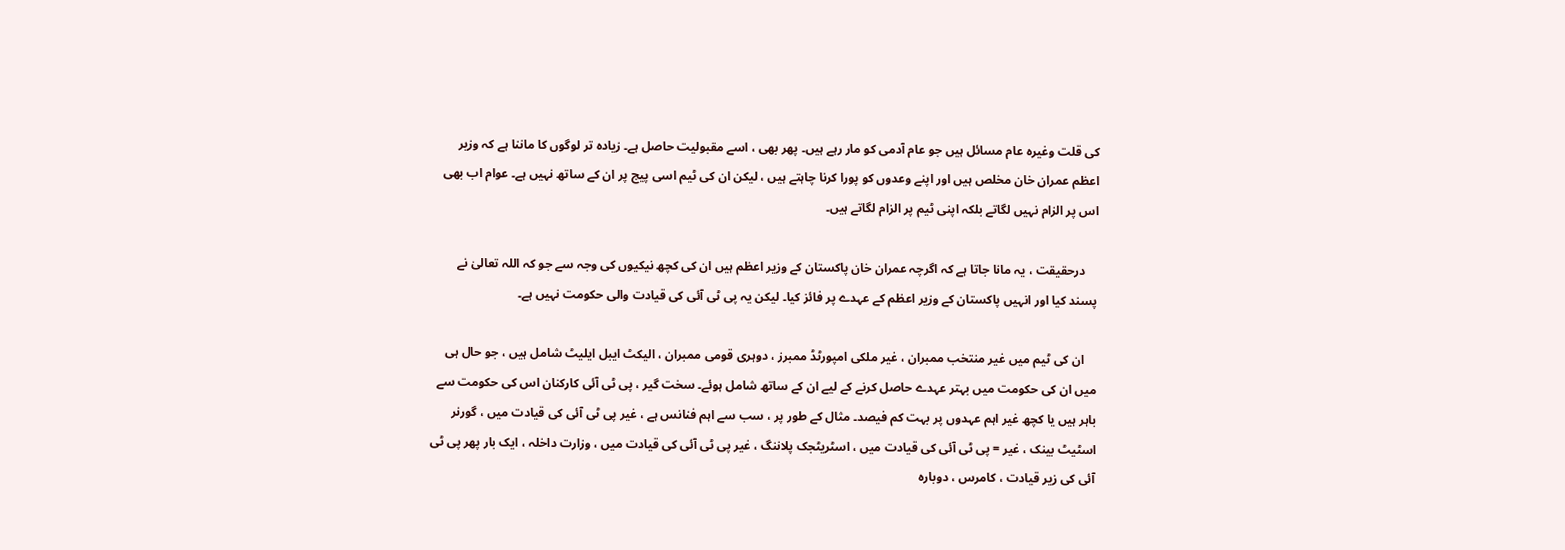کی قلت وغیرہ عام مسائل ہیں جو عام آدمی کو مار رہے ہیں۔ پھر بھی ، اسے مقبولیت حاصل ہے۔ زیادہ تر لوگوں کا ماننا ہے کہ وزیر اعظم عمران خان مخلص ہیں اور اپنے وعدوں کو پورا کرنا چاہتے ہیں ، لیکن ان کی ٹیم اسی پیج پر ان کے ساتھ نہیں ہے۔ عوام اب بھی اس پر الزام نہیں لگاتے بلکہ اپنی ٹیم پر الزام لگاتے ہیں۔

    درحقیقت ، یہ مانا جاتا ہے کہ اگرچہ عمران خان پاکستان کے وزیر اعظم ہیں ان کی کچھ نیکیوں کی وجہ سے جو کہ اللہ تعالیٰ نے پسند کیا اور انہیں پاکستان کے وزیر اعظم کے عہدے پر فائز کیا۔ لیکن یہ پی ٹی آئی کی قیادت والی حکومت نہیں ہے۔

    ان کی ٹیم میں غیر منتخب ممبران ، غیر ملکی امپورٹڈ ممبرز ، دوہری قومی ممبران ، الیکٹ ایبل ایلیٹ شامل ہیں ، جو حال ہی میں ان کی حکومت میں بہتر عہدے حاصل کرنے کے لیے ان کے ساتھ شامل ہوئے۔ سخت گیر ، پی ٹی آئی کارکنان اس کی حکومت سے باہر ہیں یا کچھ غیر اہم عہدوں پر بہت کم فیصد۔ مثال کے طور پر ، سب سے اہم فنانس ہے ، غیر پی ٹی آئی کی قیادت میں ، گورنر اسٹیٹ بینک ، غیر = پی ٹی آئی کی قیادت میں ، اسٹریٹجک پلاننگ ، غیر پی ٹی آئی کی قیادت میں ، وزارت داخلہ ، ایک بار پھر پی ٹی آئی کی زیر قیادت ، کامرس ، دوبارہ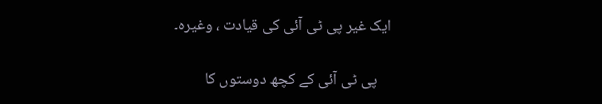ایک غیر پی ٹی آئی کی قیادت ، وغیرہ۔

    پی ٹی آئی کے کچھ دوستوں کا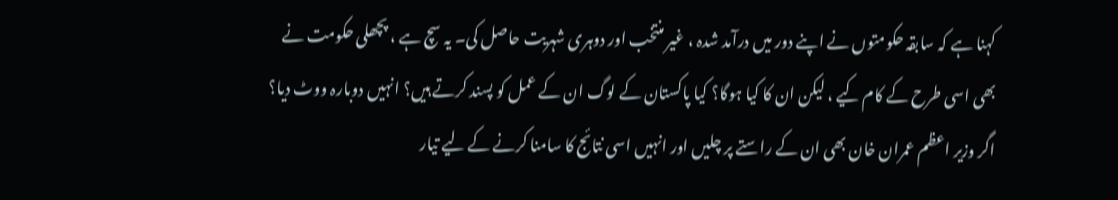کہنا ہے کہ سابقہ حکومتوں نے اپنے دور میں درآمد شدہ ، غیر منتخب اور دوہری شہریت حاصل کی۔ یہ سچ ہے ، پچھلی حکومت نے بھی اسی طرح کے کام کیے ، لیکن ان کا کیا ہوگا؟ کیا پاکستان کے لوگ ان کے عمل کو پسند کرتے ہیں؟ انہیں دوبارہ ووٹ دیا؟ اگر وزیر اعظم عمران خان بھی ان کے راستے پر چلیں اور انہیں اسی نتائج کا سامنا کرنے کے لیے تیار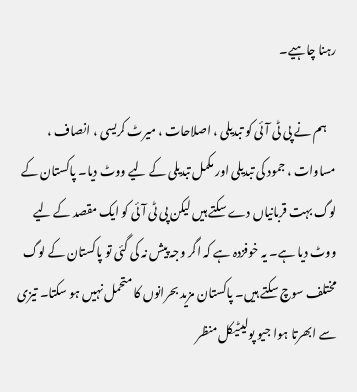رہنا چاہیے۔

    ہم نے پی ٹی آئی کو تبدیلی ، اصلاحات ، میرٹ کریسی ، انصاف ، مساوات ، جمود کی تبدیلی اور مکمل تبدیلی کے لیے ووٹ دیا۔ پاکستان کے لوگ بہت قربانیاں دے سکتے ہیں لیکن پی ٹی آئی کو ایک مقصد کے لیے ووٹ دیا ہے۔ یہ خوفزدہ ہے کہ اگر وجہ پیش نہ کی گئی تو پاکستان کے لوگ مختلف سوچ سکتے ہیں۔ پاکستان مزید بحرانوں کا متحمل نہیں ہو سکتا۔ تیزی سے ابھرتا ہوا جیو پولیٹیکل منظر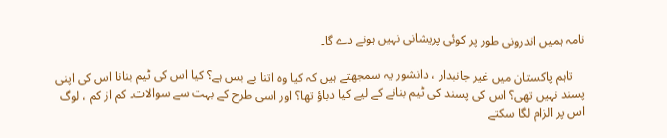نامہ ہمیں اندرونی طور پر کوئی پریشانی نہیں ہونے دے گا۔

    تاہم پاکستان میں غیر جانبدار ، دانشور یہ سمجھتے ہیں کہ کیا وہ اتنا بے بس ہے؟ کیا اس کی ٹیم بنانا اس کی اپنی پسند نہیں تھی؟ اس کی پسند کی ٹیم بنانے کے لیے کیا دباؤ تھا؟ اور اسی طرح کے بہت سے سوالات۔ کم از کم ، لوگ اس پر الزام لگا سکتے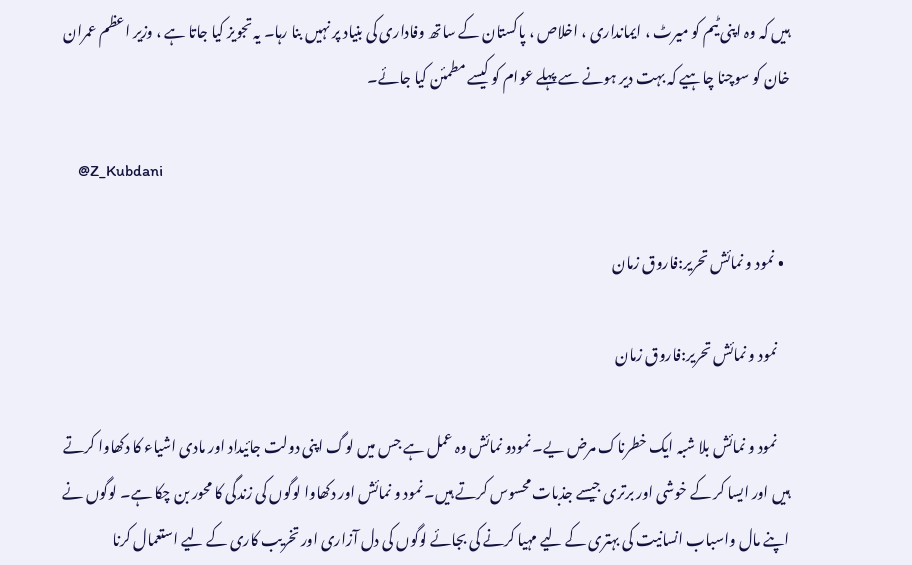ہیں کہ وہ اپنی ٹیم کو میرٹ ، ایمانداری ، اخلاص ، پاکستان کے ساتھ وفاداری کی بنیاد پر نہیں بنا رہا۔ یہ تجویز کیا جاتا ہے ، وزیر اعظم عمران خان کو سوچنا چاہیے کہ بہت دیر ہونے سے پہلے عوام کو کیسے مطمئن کیا جائے۔

    @Z_Kubdani

  • نمود و نمائش تحریر:فاروق زمان

    نمود و نمائش تحریر:فاروق زمان

    نمود و نمائش بلا شبہ ایک خطرناک مرض یے۔ نمودو نمائش وہ عمل ہے جس میں لوگ اپنی دولت جائیداد اور مادی اشیاء کا دکھاوا کرتے ہیں اور ایسا کر کے خوشی اور برتری جیسے جذبات محسوس کرتے ہیں۔ نمود و نمائش اور دکھاوا لوگوں کی زندگی کا محور بن چکا ہے۔ لوگوں نے اپنے مال واسباب انسانیت کی بہتری کے لیے مہیا کرنے کی بجائے لوگوں کی دل آزاری اور تخریب کاری کے لیے استعمال کرنا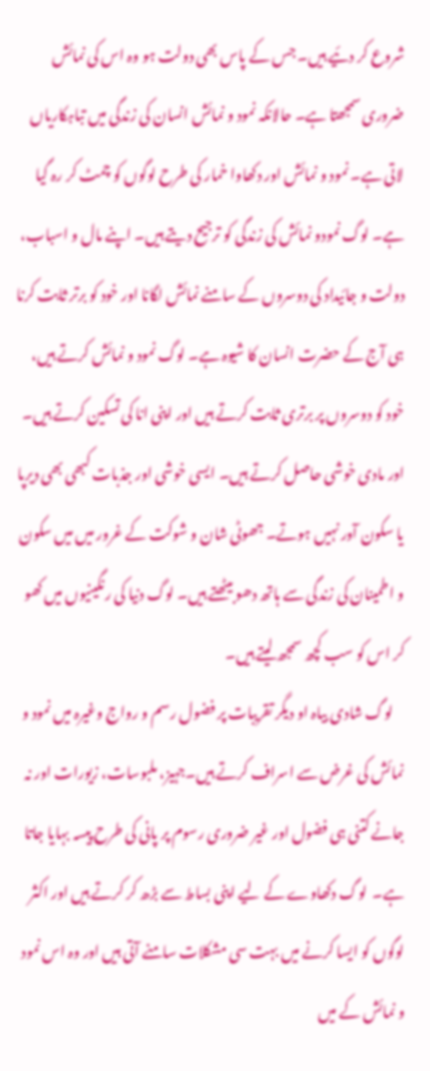شروع کر دئیے ہیں۔ جس کے پاس بھی دولت ہو وہ اس کی نمائش ضروری سمجھتا ہے۔ حالانکہ نمود و نمائش انسان کی زندگی میں تباہکاریاں لاتی ہے۔ نمود و نمائش اور دکھاوا خمار کی طرح لوگوں کو چمٹ کر رہ گیا ہے۔ لوگ نمودو نمائش کی زندگی کو ترجیح دیتے ہیں۔ اپنے مال و اسباب، دولت و جائیداد کی دوسروں کے سامنے نمائش لگانا اور خود کو برتر ثابت کرنا ہی آج کے حضرت انسان کا شیوہ ہے۔ لوگ نمود و نمائش کرتے ہیں، خود کو دوسروں پر برتری ثابت کرتے ہیں اور اپنی انا کی تسکین کرتے ہیں۔ اور مادی خوشی حاصل کرتے ہیں۔ ایسی خوشی اور جذبات کبھی بھی دیرپا یا سکون آور نہیں ہوتے۔ جھوٹی شان و شوکت کے غرور میں میں سکون و اطمینان کی زندگی سے ہاتھ دھو بیٹھتے ہیں۔ لوگ دنیا کی رنگینیوں میں کھو کر اس کو سب کچھ سمجھ لیتے ہیں۔
    لوگ شادی بیاہ او دیگر تقریبات پر فضول رسم و رواج وغیرہ میں نمود و نمائش کی غرض سے اسراف کرتے ہیں۔جہیز، ملبوسات، زیورات اور نہ جانے کتنی ہی فضول اور غیر ضروری رسوم پر پانی کی طرح پیسہ بہایا جاتا ہے۔  لوگ دکھاوے کے لیے اپنی بساط سے بڑھ کر کرتے ہیں اور اکثر لوگوں کو ایسا کرنے میں بہت سی مشکلات سامنے آتی ہیں اور وہ اس نمود و نمائش کے میں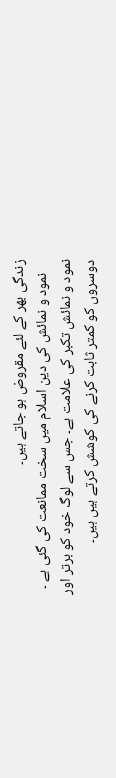زندگی بھر کے لئے مقروض ہو جاتے ہیں۔
    نمود و نمائش کی دین اسلام میں سخت ممانعت کی گئی ہے ۔ نمود و نمائش تکبر کی علامت ہے۔ جس سے لوگ خود کو برتر اور دوسروں کو کمتر ثابت کرنے کی کوشش کرتے ہیں ہیں۔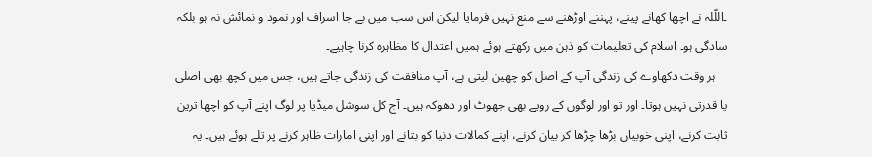۔اللّلہ نے اچھا کھانے پینے، پہننے اوڑھنے سے منع نہیں فرمایا لیکن اس سب میں بے جا اسراف اور نمود و نمائش نہ ہو بلکہ سادگی ہو۔ اسلام کی تعلیمات کو ذہن میں رکھتے ہوئے ہمیں اعتدال کا مظاہرہ کرنا چاہیے۔
    ہر وقت دکھاوے کی زندگی آپ کے اصل کو چھین لیتی ہے، آپ منافقت کی زندگی جاتے ہیں، جس میں کچھ بھی اصلی یا قدرتی نہیں ہوتا۔ اور تو اور لوگوں کے رویے بھی جھوٹ اور دھوکہ ہیں۔ آج کل سوشل میڈیا پر لوگ اپنے آپ کو اچھا ترین ثابت کرنے، اپنی خوبیاں بڑھا چڑھا کر بیان کرنے، اپنے کمالات دنیا کو بتانے اور اپنی امارات ظاہر کرنے پر تلے ہوئے ہیں۔ یہ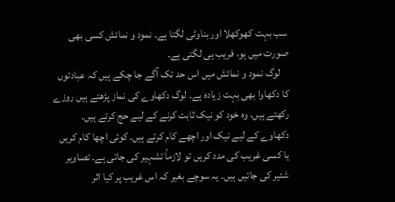سب بہت کھوکھلا اور بناوٹی لگتا ہے۔ نمود و نمائش کسی بھی صورت میں ہو، فریب ہی لگتی ہے۔
    لوگ نمود و نمائش میں اس حد تک آگے جا چکے ہیں کہ عبادتوں کا دکھاوا بھی بہت زیادہ ہے۔ لوگ دکھاوے کی نماز پڑھتے ہیں روزے رکھتے ہیں، وہ خود کو نیک ثابت کرنے کے لیے حج کرتے ہیں۔ دکھاوے کے لیے نیک اور اچھے کام کرتے ہیں۔ کوئی اچھا کام کریں یا کسی غریب کی مدد کریں تو لازماً تشہیر کی جاتی ہے۔ تصاویر شئیر کی جاتیں ہیں۔ یہ سوچے بغیر کہ اس غریب پر کیا اثر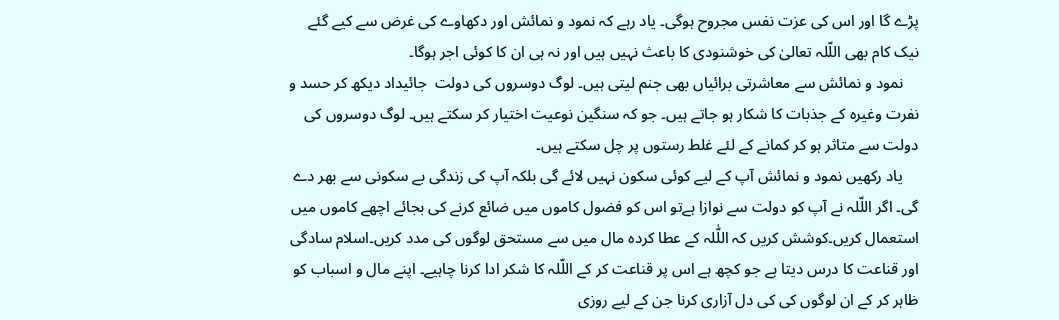پڑے گا اور اس کی عزت نفس مجروح ہوگی۔ یاد رہے کہ نمود و نمائش اور دکھاوے کی غرض سے کیے گئے نیک کام بھی اللّلہ تعالیٰ کی خوشنودی کا باعث نہیں ہیں اور نہ ہی ان کا کوئی اجر ہوگا۔
    نمود و نمائش سے معاشرتی برائیاں بھی جنم لیتی ہیں۔ لوگ دوسروں کی دولت  جائیداد دیکھ کر حسد و نفرت وغیرہ کے جذبات کا شکار ہو جاتے ہیں۔ جو کہ سنگین نوعیت اختیار کر سکتے ہیں۔ لوگ دوسروں کی دولت سے متاثر ہو کر کمانے کے لئے غلط رستوں پر چل سکتے ہیں۔
    یاد رکھیں نمود و نمائش آپ کے لیے کوئی سکون نہیں لائے گی بلکہ آپ کی زندگی بے سکونی سے بھر دے گی۔ اگر اللّلہ نے آپ کو دولت سے نوازا ہےتو اس کو فضول کاموں میں ضائع کرنے کی بجائے اچھے کاموں میں استعمال کریں۔کوشش کریں کہ اللّٰلہ کے عطا کردہ مال میں سے مستحق لوگوں کی مدد کریں۔اسلام سادگی اور قناعت کا درس دیتا ہے جو کچھ ہے اس پر قناعت کر کے اللّلہ کا شکر ادا کرنا چاہیے۔ اپنے مال و اسباب کو ظاہر کر کے ان لوگوں کی کی دل آزاری کرنا جن کے لیے روزی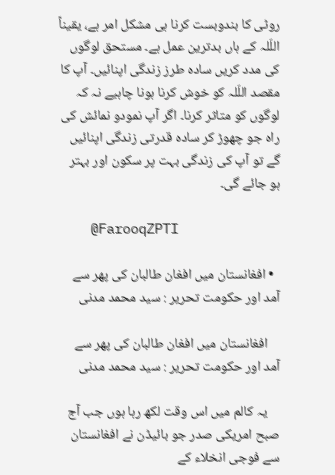روٹی کا بندوبست کرنا ہی مشکل امر ہے، یقیناً اللّلہ کے ہاں بدترین عمل ہے۔ مستحق لوگوں کی مدد کریں سادہ طرز زندگی اپنائیں۔ آپ کا مقصد اللّلہ کو خوش کرنا ہونا چاہیے نہ کہ لوگوں کو متاثر کرنا۔ اگر آپ نمودو نمائش کی راہ جو چھوڑ کر سادہ قدرتی زندگی اپنائیں گے تو آپ کی زندگی بہت پر سکون اور بہتر ہو جائے گی۔

    @FarooqZPTI

  • افغانستان میں افغان طالبان کی پھر سے آمد اور حکومت تحریر : سید محمد مدنی

    افغانستان میں افغان طالبان کی پھر سے آمد اور حکومت تحریر : سید محمد مدنی

    یہ کالم میں اس وقت لکھ رہا ہوں جب آج صبح امریکی صدر جو بائیڈن نے افغانستان سے فوجی انخلاء کے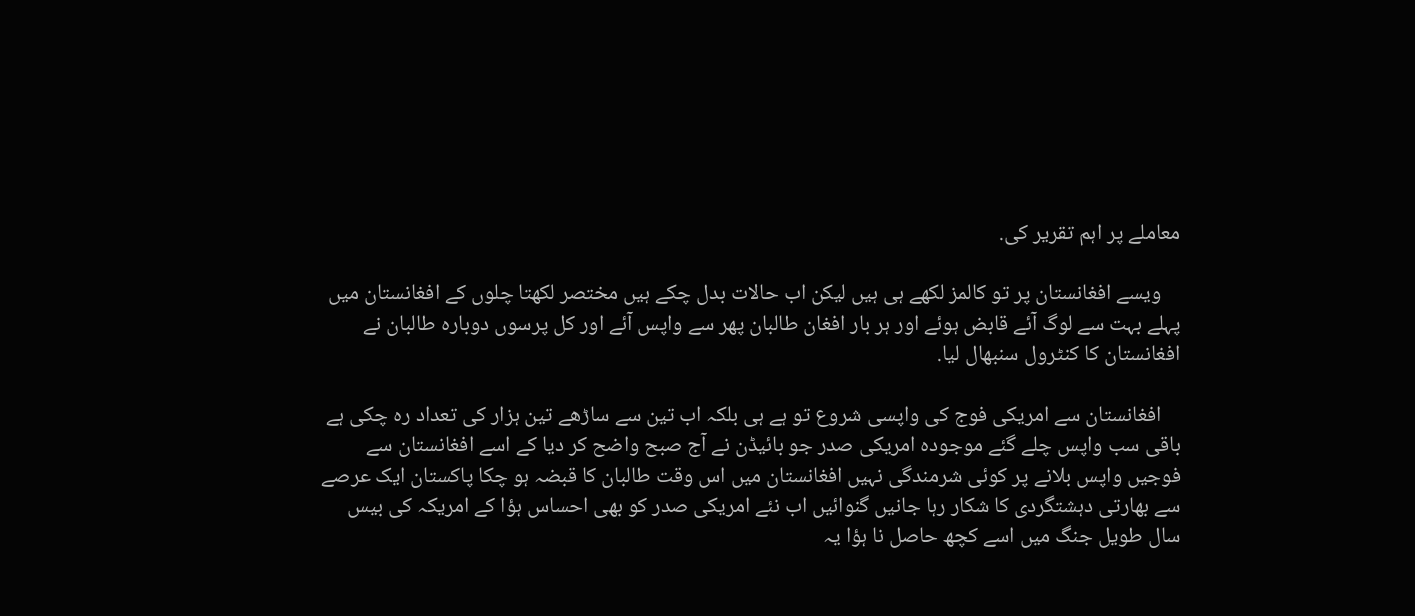معاملے پر اہم تقریر کی.

    ویسے افغانستان پر تو کالمز لکھے ہی ہیں لیکن اب حالات بدل چکے ہیں مختصر لکھتا چلوں کے افغانستان میں پہلے بہت سے لوگ آئے قابض ہوئے اور ہر بار افغان طالبان پھر سے واپس آئے اور کل پرسوں دوبارہ طالبان نے افغانستان کا کنٹرول سنبھال لیا.

    افغانستان سے امریکی فوج کی واپسی شروع تو ہے ہی بلکہ اب تین سے ساڑھے تین ہزار کی تعداد رہ چکی ہے باقی سب واپس چلے گئے موجودہ امریکی صدر جو بائیڈن نے آج صبح واضح کر دیا کے اسے افغانستان سے فوجیں واپس بلانے پر کوئی شرمندگی نہیں افغانستان میں اس وقت طالبان کا قبضہ ہو چکا پاکستان ایک عرصے سے بھارتی دہشتگردی کا شکار رہا جانیں گنوائیں اب نئے امریکی صدر کو بھی احساس ہؤا کے امریکہ کی بیس سال طویل جنگ میں اسے کچھ حاصل نا ہؤا یہ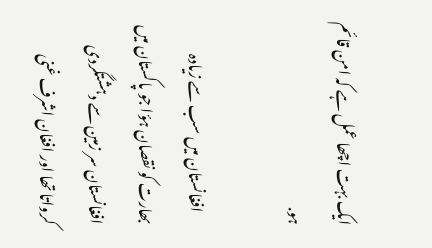ایک بہت اچھا عمل ہے کہ امن قائم ہو.

    افغانستان میں سب سے زیادہ بھارت کو نقصان ہؤا جو پاکستان میں افغانستان سر زمین سے دہشتگردی کرواتا تھا اور افغان اشرف غنی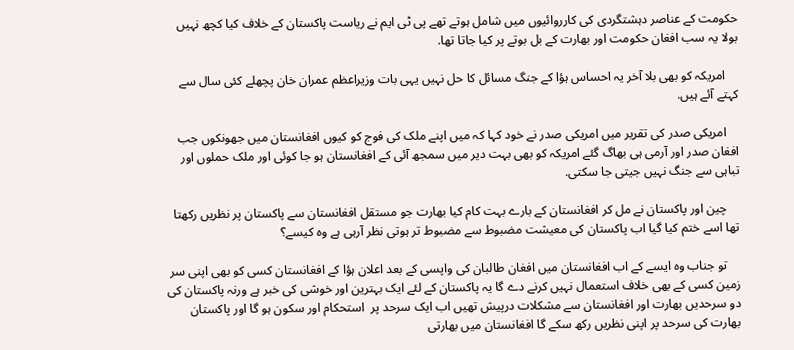حکومت کے عناصر دہشتگردی کی کارروائیوں میں شامل ہوتے تھے پی ٹی ایم نے ریاست پاکستان کے خلاف کیا کچھ نہی‍ں بولا یہ سب افغان حکومت اور بھارت کے بل بوتے پر کیا جاتا تھا.

    امریکہ کو بھی بلا آخر یہ احساس ہؤا کے جنگ مسائل کا حل نہیں یہی بات وزیراعظم عمران خان پچھلے کئی سال سے کہتے آئے ہیں.

    امریکی صدر کی تقریر میں امریکی صدر نے خود کہا کہ میں اپنے ملک کی فوج کو کیوں افغانستان میں جھونکوں جب افغان صدر اور آرمی ہی بھاگ گئے امریکہ کو بھی بہت دیر میں سمجھ آئی کے افغانستان ہو جا کوئی اور ملک حملوں اور تباہی سے جنگ نہیں جیتی جا سکتی.

    چین اور پاکستان نے مل کر افغانستان کے بارے بہت کام کیا بھارت جو مستقل افغانستان سے پاکستان پر نظریں رکھتا تھا اسے ختم کیا گیا اب پاکستان کی معیشت مضبوط سے مضبوط تر ہوتی نظر آرہی ہے وہ کیسے؟

    تو جناب وہ ایسے کے اب افغانستان میں افغان طالبان کی واپسی کے بعد اعلان ہؤا کے افغانستان کسی کو بھی اپنی سر زمین کسی کے بھی خلاف استعمال نہیں کرنے دے گا یہ پاکستان کے لئے ایک بہترین اور خوشی کی خبر ہے ورنہ پاکستان کی دو سرحدیں بھارت اور افغانستان سے مشکلات درپیش تھیں اب ایک سرحد پر  استحکام اور سکون ہو گا اور پاکستان بھارت کی سرحد پر اپنی نظریں رکھ سکے گا افغانستان میں بھارتی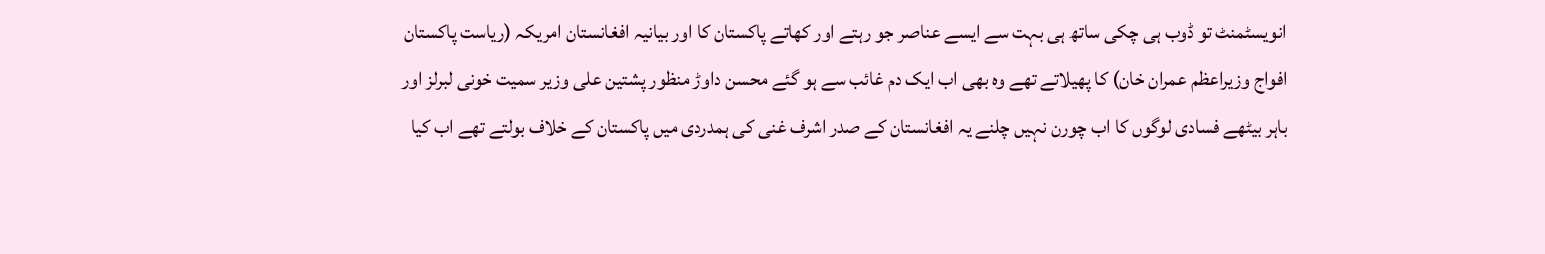انویسٹمنٹ تو ڈوب ہی چکی ساتھ ہی بہت سے ایسے عناصر جو رہتے اور کھاتے پاکستان کا اور بیانیہ افغانستان امریکہ (ریاست پاکستان افواج وزیراعظم عمران خان) کا پھیلاتے تھے وہ بھی اب ایک دم غائب سے ہو گئے محسن داوڑ منظور پشتین علی وزیر سمیت خونی لبرلز اور باہر بیٹھے فسادی لوگوں کا اب چورن نہیں چلنے یہ افغانستان کے صدر اشرف غنی کی ہمدردی میں پاکستان کے خلاف بولتے تھے اب کیا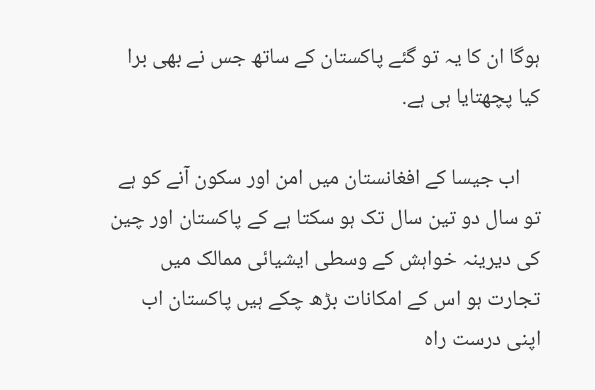ہوگا ان کا یہ تو گئے پاکستان کے ساتھ جس نے بھی برا کیا پچھتایا ہی ہے.

    اب جیسا کے افغانستان میں امن اور سکون آنے کو ہے تو سال دو تین سال تک ہو سکتا ہے کے پاکستان اور چین کی دیرینہ خواہش کے وسطی ایشیائی ممالک میں تجارت ہو اس کے امکانات بڑھ چکے ہیں پاکستان اب اپنی درست راہ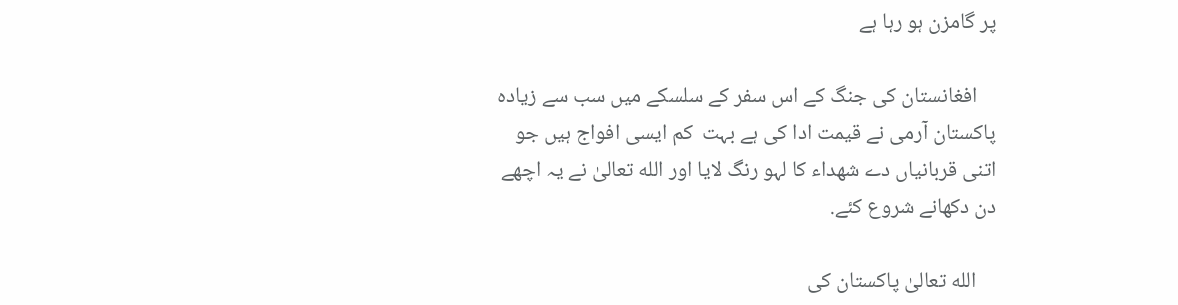پر گامزن ہو رہا ہے

    افغانستان کی جنگ کے اس سفر کے سلسکے میں سب سے زیادہ پاکستان آرمی نے قیمت ادا کی ہے بہت  کم ایسی افواج ہیں جو اتنی قربانیاں دے شھداء کا لہو رنگ لایا اور الله تعالیٰ نے یہ اچھے دن دکھانے شروع کئے.

    الله تعالیٰ پاکستان کی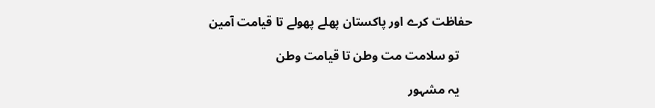حفاظت کرے اور پاکستان پھلے پھولے تا قیامت آمین

    تو سلامت مت وطن تا قیامت وطن

    یہ مشہور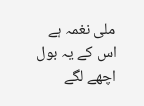ملی نغمہ ہے اس کے یہ بول اچھے لگے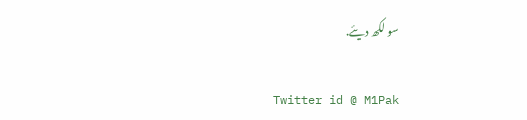سو لکھ دیئے.

    Twitter id @ M1Pak